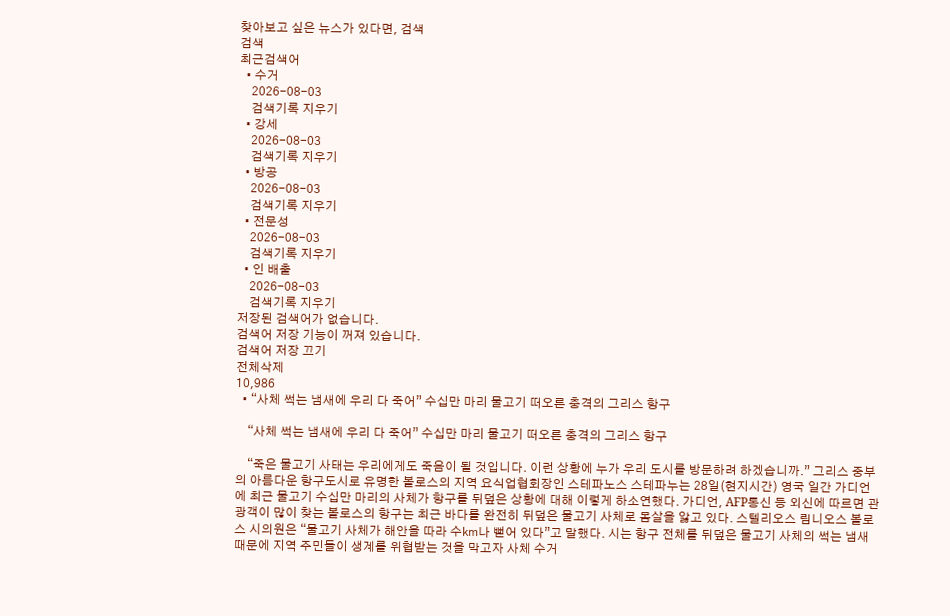찾아보고 싶은 뉴스가 있다면, 검색
검색
최근검색어
  • 수거
    2026-08-03
    검색기록 지우기
  • 강세
    2026-08-03
    검색기록 지우기
  • 방공
    2026-08-03
    검색기록 지우기
  • 전문성
    2026-08-03
    검색기록 지우기
  • 인 배출
    2026-08-03
    검색기록 지우기
저장된 검색어가 없습니다.
검색어 저장 기능이 꺼져 있습니다.
검색어 저장 끄기
전체삭제
10,986
  • “사체 썩는 냄새에 우리 다 죽어” 수십만 마리 물고기 떠오른 충격의 그리스 항구

    “사체 썩는 냄새에 우리 다 죽어” 수십만 마리 물고기 떠오른 충격의 그리스 항구

    “죽은 물고기 사태는 우리에게도 죽음이 될 것입니다. 이런 상황에 누가 우리 도시를 방문하려 하겠습니까.” 그리스 중부의 아름다운 항구도시로 유명한 볼로스의 지역 요식업협회장인 스테파노스 스테파누는 28일(현지시간) 영국 일간 가디언에 최근 물고기 수십만 마리의 사체가 항구를 뒤덮은 상황에 대해 이렇게 하소연했다. 가디언, AFP통신 등 외신에 따르면 관광객이 많이 찾는 볼로스의 항구는 최근 바다를 완전히 뒤덮은 물고기 사체로 몸살을 앓고 있다. 스텔리오스 림니오스 볼로스 시의원은 “물고기 사체가 해안을 따라 수㎞나 뻗어 있다”고 말했다. 시는 항구 전체를 뒤덮은 물고기 사체의 썩는 냄새 때문에 지역 주민들이 생계를 위협받는 것을 막고자 사체 수거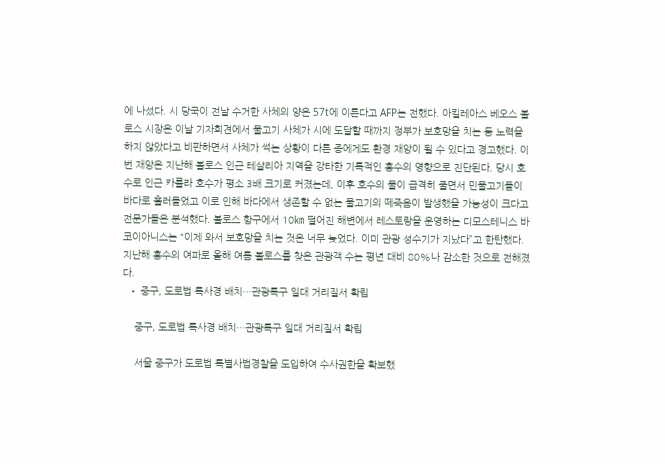에 나섰다. 시 당국이 전날 수거한 사체의 양은 57t에 이른다고 AFP는 전했다. 아킬레아스 베오스 볼로스 시장은 이날 기자회견에서 물고기 사체가 시에 도달할 때까지 정부가 보호망을 치는 등 노력을 하지 않았다고 비판하면서 사체가 썩는 상황이 다른 종에게도 환경 재앙이 될 수 있다고 경고했다. 이번 재앙은 지난해 볼로스 인근 테살리아 지역을 강타한 기록적인 홍수의 영향으로 진단된다. 당시 호수로 인근 카를라 호수가 평소 3배 크기로 커졌는데, 이후 호수의 물이 급격히 줄면서 민물고기들이 바다로 흘러들었고 이로 인해 바다에서 생존할 수 없는 물고기의 떼죽음이 발생했을 가능성이 크다고 전문가들은 분석했다. 볼로스 항구에서 10㎞ 떨어진 해변에서 레스토랑을 운영하는 디모스테니스 바코이아니스는 “이제 와서 보호망을 치는 것은 너무 늦었다. 이미 관광 성수기가 지났다”고 한탄했다. 지난해 홍수의 여파로 올해 여름 볼로스를 찾은 관광객 수는 평년 대비 80%나 감소한 것으로 전해졌다.
  • 중구, 도로법 특사경 배치…관광특구 일대 거리질서 확립

    중구, 도로법 특사경 배치…관광특구 일대 거리질서 확립

    서울 중구가 도로법 특별사법경찰을 도입하여 수사권한을 확보했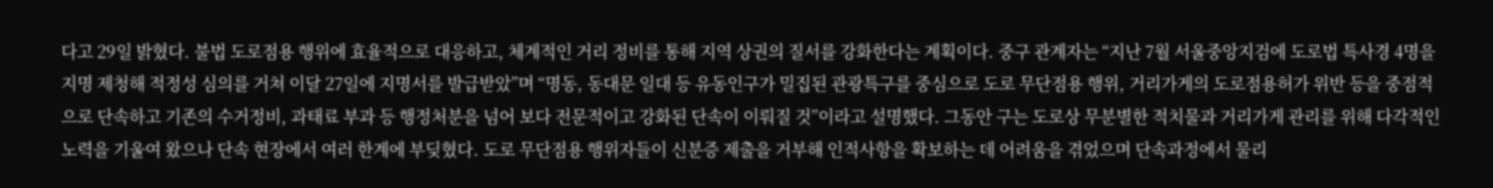다고 29일 밝혔다. 불법 도로점용 행위에 효율적으로 대응하고, 체계적인 거리 정비를 통해 지역 상권의 질서를 강화한다는 계획이다. 중구 관계자는 “지난 7월 서울중앙지검에 도로법 특사경 4명을 지명 제청해 적정성 심의를 거쳐 이달 27일에 지명서를 발급받았”며 “명동, 동대문 일대 등 유동인구가 밀집된 관광특구를 중심으로 도로 무단점용 행위, 거리가게의 도로점용허가 위반 등을 중점적으로 단속하고 기존의 수거정비, 과태료 부과 등 행정처분을 넘어 보다 전문적이고 강화된 단속이 이뤄질 것”이라고 설명했다. 그동안 구는 도로상 무분별한 적치물과 거리가게 관리를 위해 다각적인 노력을 기울여 왔으나 단속 현장에서 여러 한계에 부딪혔다. 도로 무단점용 행위자들이 신분증 제출을 거부해 인적사항을 확보하는 데 어려움을 겪었으며 단속과정에서 물리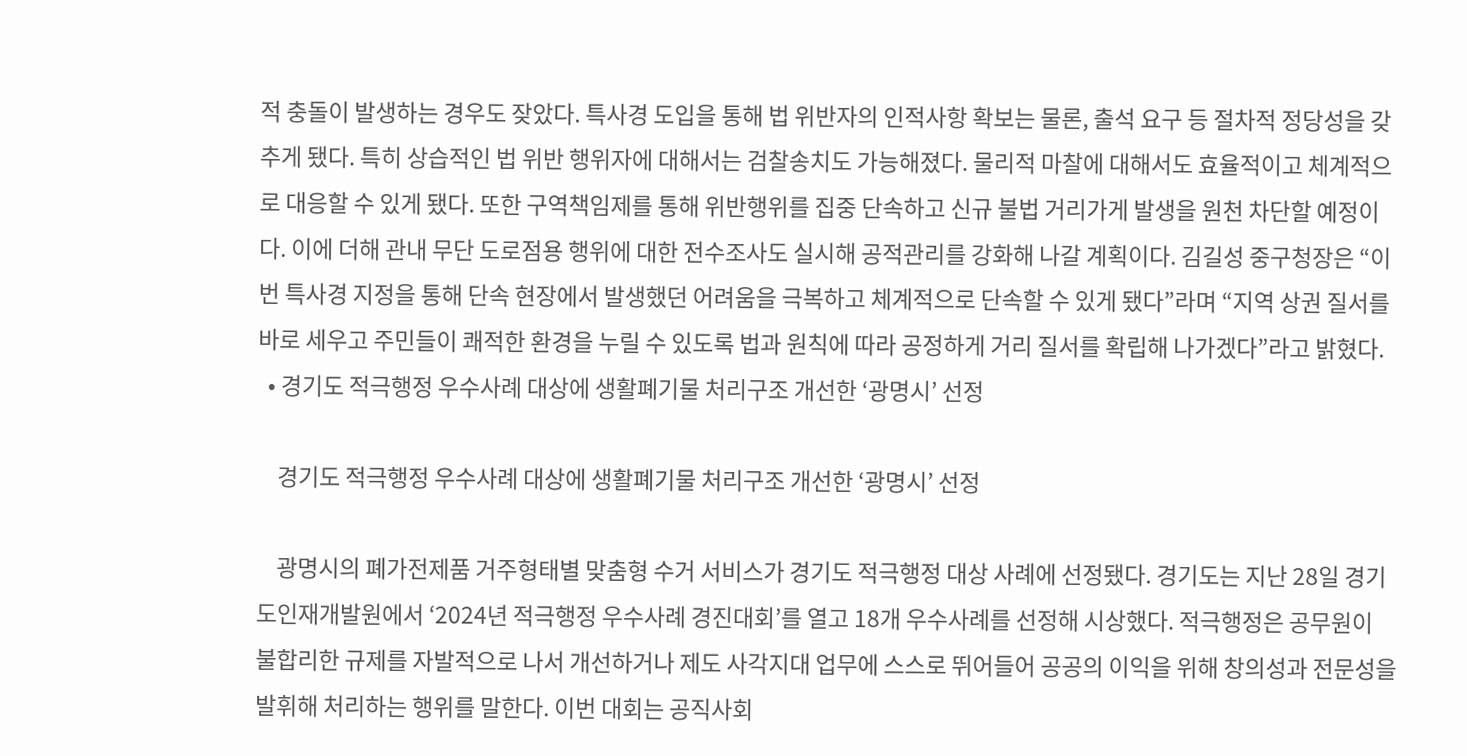적 충돌이 발생하는 경우도 잦았다. 특사경 도입을 통해 법 위반자의 인적사항 확보는 물론, 출석 요구 등 절차적 정당성을 갖추게 됐다. 특히 상습적인 법 위반 행위자에 대해서는 검찰송치도 가능해졌다. 물리적 마찰에 대해서도 효율적이고 체계적으로 대응할 수 있게 됐다. 또한 구역책임제를 통해 위반행위를 집중 단속하고 신규 불법 거리가게 발생을 원천 차단할 예정이다. 이에 더해 관내 무단 도로점용 행위에 대한 전수조사도 실시해 공적관리를 강화해 나갈 계획이다. 김길성 중구청장은 “이번 특사경 지정을 통해 단속 현장에서 발생했던 어려움을 극복하고 체계적으로 단속할 수 있게 됐다”라며 “지역 상권 질서를 바로 세우고 주민들이 쾌적한 환경을 누릴 수 있도록 법과 원칙에 따라 공정하게 거리 질서를 확립해 나가겠다”라고 밝혔다.
  • 경기도 적극행정 우수사례 대상에 생활폐기물 처리구조 개선한 ‘광명시’ 선정

    경기도 적극행정 우수사례 대상에 생활폐기물 처리구조 개선한 ‘광명시’ 선정

    광명시의 폐가전제품 거주형태별 맞춤형 수거 서비스가 경기도 적극행정 대상 사례에 선정됐다. 경기도는 지난 28일 경기도인재개발원에서 ‘2024년 적극행정 우수사례 경진대회’를 열고 18개 우수사례를 선정해 시상했다. 적극행정은 공무원이 불합리한 규제를 자발적으로 나서 개선하거나 제도 사각지대 업무에 스스로 뛰어들어 공공의 이익을 위해 창의성과 전문성을 발휘해 처리하는 행위를 말한다. 이번 대회는 공직사회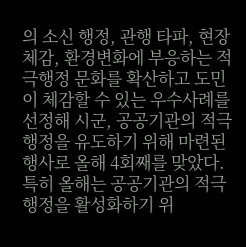의 소신 행정, 관행 타파, 현장 체감, 환경변화에 부응하는 적극행정 문화를 확산하고 도민이 체감할 수 있는 우수사례를 선정해 시군, 공공기관의 적극행정을 유도하기 위해 마련된 행사로 올해 4회째를 맞았다. 특히 올해는 공공기관의 적극행정을 활성화하기 위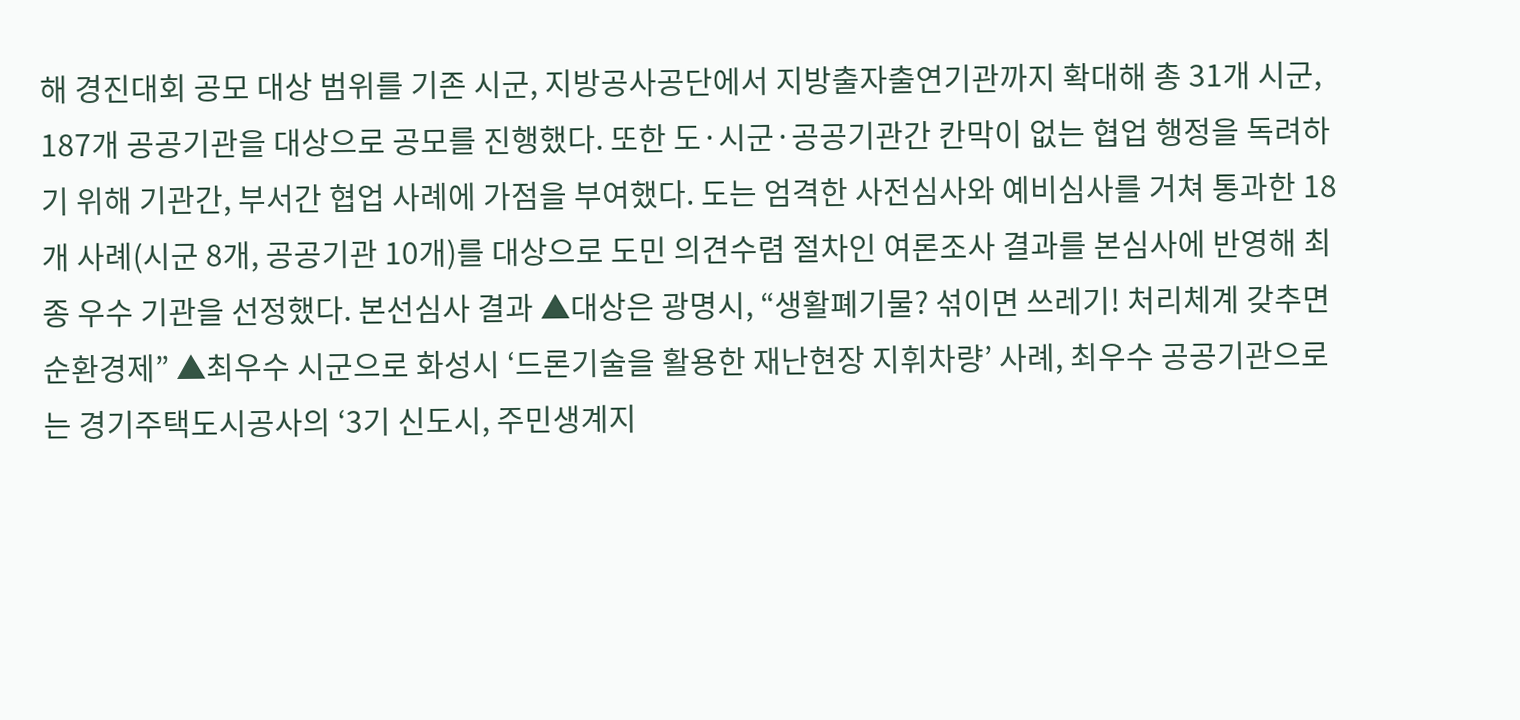해 경진대회 공모 대상 범위를 기존 시군, 지방공사공단에서 지방출자출연기관까지 확대해 총 31개 시군, 187개 공공기관을 대상으로 공모를 진행했다. 또한 도·시군·공공기관간 칸막이 없는 협업 행정을 독려하기 위해 기관간, 부서간 협업 사례에 가점을 부여했다. 도는 엄격한 사전심사와 예비심사를 거쳐 통과한 18개 사례(시군 8개, 공공기관 10개)를 대상으로 도민 의견수렴 절차인 여론조사 결과를 본심사에 반영해 최종 우수 기관을 선정했다. 본선심사 결과 ▲대상은 광명시, “생활폐기물? 섞이면 쓰레기! 처리체계 갖추면 순환경제” ▲최우수 시군으로 화성시 ‘드론기술을 활용한 재난현장 지휘차량’ 사례, 최우수 공공기관으로는 경기주택도시공사의 ‘3기 신도시, 주민생계지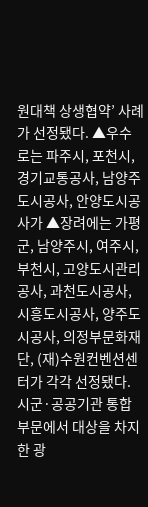원대책 상생협약’ 사례가 선정됐다. ▲우수로는 파주시, 포천시, 경기교통공사, 남양주도시공사, 안양도시공사가 ▲장려에는 가평군, 남양주시, 여주시, 부천시, 고양도시관리공사, 과천도시공사, 시흥도시공사, 양주도시공사, 의정부문화재단, (재)수원컨벤션센터가 각각 선정됐다. 시군·공공기관 통합 부문에서 대상을 차지한 광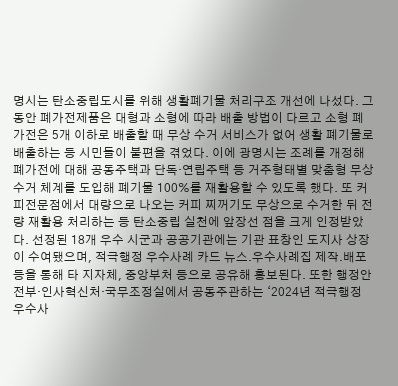명시는 탄소중립도시를 위해 생활폐기물 처리구조 개선에 나섰다. 그동안 폐가전제품은 대형과 소형에 따라 배출 방법이 다르고 소형 폐가전은 5개 이하로 배출할 때 무상 수거 서비스가 없어 생활 폐기물로 배출하는 등 시민들이 불편을 겪었다. 이에 광명시는 조례를 개정해 폐가전에 대해 공동주택과 단독·연립주택 등 거주형태별 맞춤형 무상수거 체계를 도입해 폐기물 100%를 재활용할 수 있도록 했다. 또 커피전문점에서 대량으로 나오는 커피 찌꺼기도 무상으로 수거한 뒤 전량 재활용 처리하는 등 탄소중립 실천에 앞장선 점을 크게 인정받았다. 선정된 18개 우수 시군과 공공기관에는 기관 표창인 도지사 상장이 수여됐으며, 적극행정 우수사례 카드 뉴스․우수사례집 제작․배포 등을 통해 타 지자체, 중앙부처 등으로 공유해 홍보된다. 또한 행정안전부·인사혁신처·국무조정실에서 공동주관하는 ‘2024년 적극행정 우수사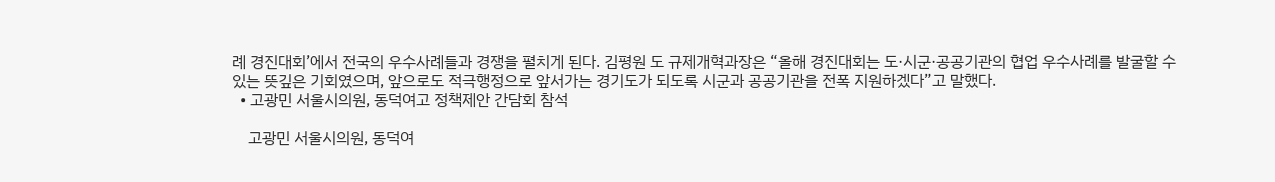례 경진대회’에서 전국의 우수사례들과 경쟁을 펼치게 된다. 김평원 도 규제개혁과장은 “올해 경진대회는 도·시군·공공기관의 협업 우수사례를 발굴할 수 있는 뜻깊은 기회였으며, 앞으로도 적극행정으로 앞서가는 경기도가 되도록 시군과 공공기관을 전폭 지원하겠다”고 말했다.
  • 고광민 서울시의원, 동덕여고 정책제안 간담회 참석

    고광민 서울시의원, 동덕여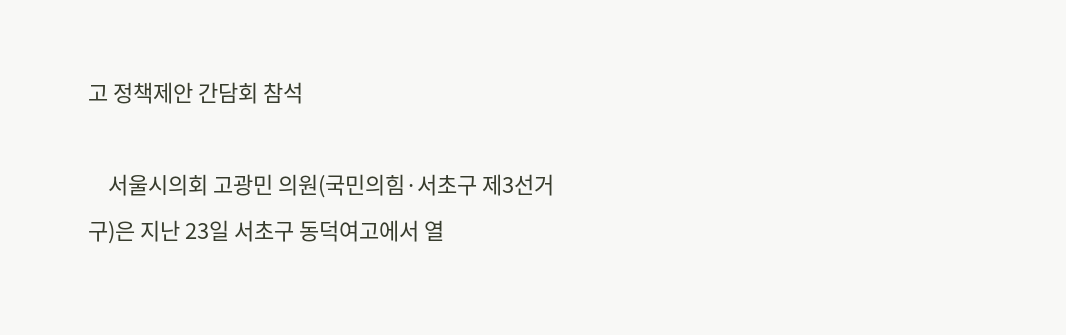고 정책제안 간담회 참석

    서울시의회 고광민 의원(국민의힘·서초구 제3선거구)은 지난 23일 서초구 동덕여고에서 열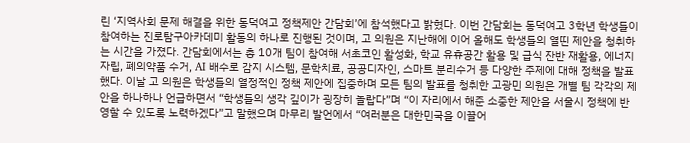린 ‘지역사회 문제 해결을 위한 동덕여고 정책제안 간담회’에 참석했다고 밝혔다. 이번 간담회는 동덕여고 3학년 학생들이 참여하는 진로탐구아카데미 활동의 하나로 진행된 것이며, 고 의원은 지난해에 이어 올해도 학생들의 열띤 제안을 청취하는 시간을 가졌다. 간담회에서는 총 10개 팀이 참여해 서초코인 활성화, 학교 유휴공간 활용 및 급식 잔반 재활용, 에너지 자립, 폐의약품 수거, AI 배수로 감지 시스템, 문학치료, 공공디자인, 스마트 분리수거 등 다양한 주제에 대해 정책을 발표했다. 이날 고 의원은 학생들의 열정적인 정책 제안에 집중하며 모든 팀의 발표를 청취한 고광민 의원은 개별 팀 각각의 제안을 하나하나 언급하면서 “학생들의 생각 깊이가 굉장히 놀랍다”며 “이 자리에서 해준 소중한 제안을 서울시 정책에 반영할 수 있도록 노력하겠다”고 말했으며 마무리 발언에서 “여러분은 대한민국을 이끌어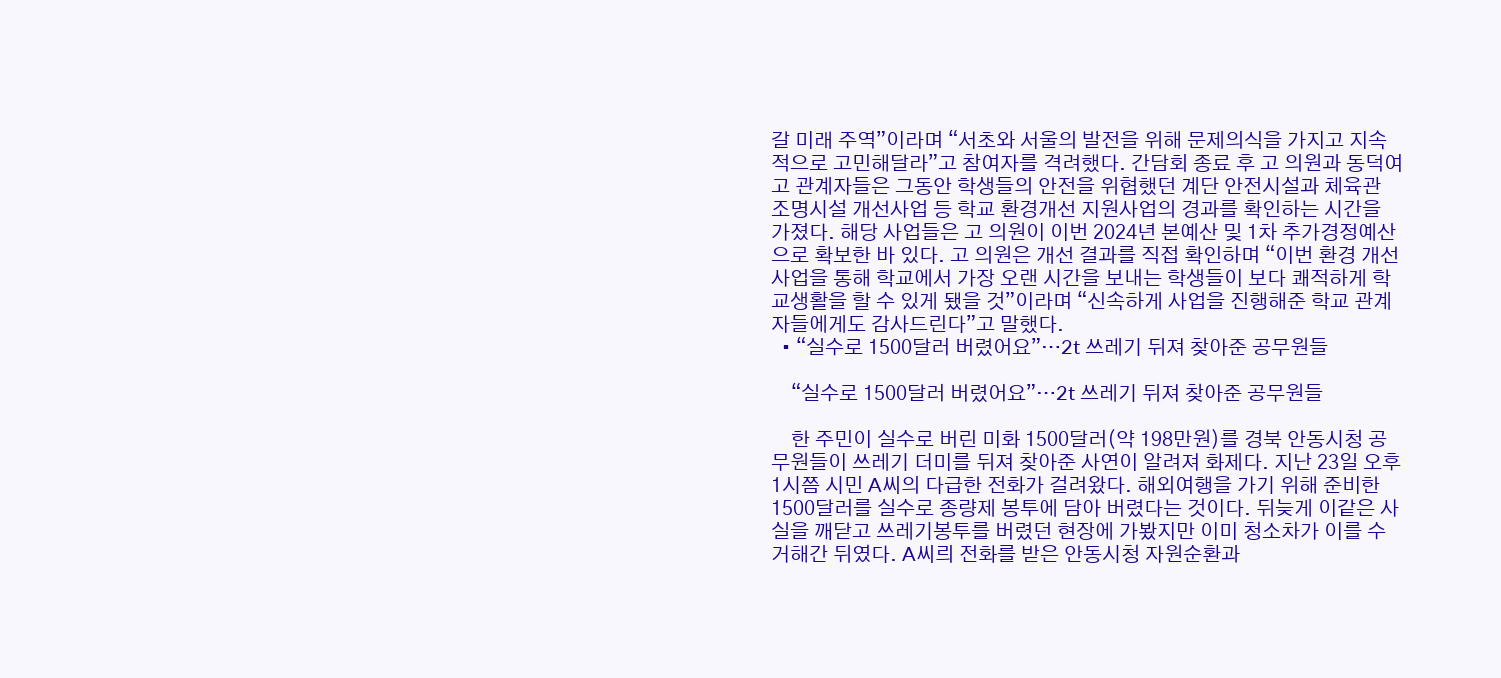갈 미래 주역”이라며 “서초와 서울의 발전을 위해 문제의식을 가지고 지속적으로 고민해달라”고 참여자를 격려했다. 간담회 종료 후 고 의원과 동덕여고 관계자들은 그동안 학생들의 안전을 위협했던 계단 안전시설과 체육관 조명시설 개선사업 등 학교 환경개선 지원사업의 경과를 확인하는 시간을 가졌다. 해당 사업들은 고 의원이 이번 2024년 본예산 및 1차 추가경정예산으로 확보한 바 있다. 고 의원은 개선 결과를 직접 확인하며 “이번 환경 개선사업을 통해 학교에서 가장 오랜 시간을 보내는 학생들이 보다 쾌적하게 학교생활을 할 수 있게 됐을 것”이라며 “신속하게 사업을 진행해준 학교 관계자들에게도 감사드린다”고 말했다.
  • “실수로 1500달러 버렸어요”…2t 쓰레기 뒤져 찾아준 공무원들

    “실수로 1500달러 버렸어요”…2t 쓰레기 뒤져 찾아준 공무원들

    한 주민이 실수로 버린 미화 1500달러(약 198만원)를 경북 안동시청 공무원들이 쓰레기 더미를 뒤져 찾아준 사연이 알려져 화제다. 지난 23일 오후 1시쯤 시민 A씨의 다급한 전화가 걸려왔다. 해외여행을 가기 위해 준비한 1500달러를 실수로 종량제 봉투에 담아 버렸다는 것이다. 뒤늦게 이같은 사실을 깨닫고 쓰레기봉투를 버렸던 현장에 가봤지만 이미 청소차가 이를 수거해간 뒤였다. A씨릐 전화를 받은 안동시청 자원순환과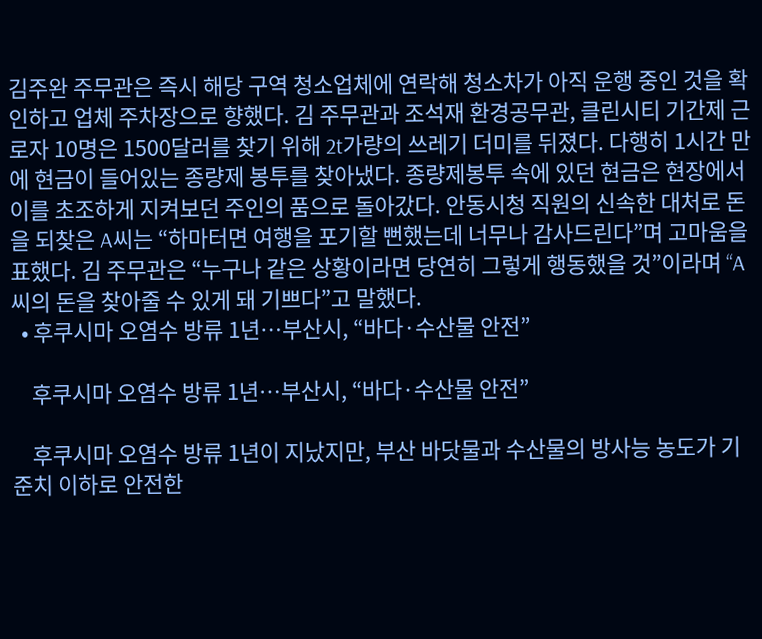김주완 주무관은 즉시 해당 구역 청소업체에 연락해 청소차가 아직 운행 중인 것을 확인하고 업체 주차장으로 향했다. 김 주무관과 조석재 환경공무관, 클린시티 기간제 근로자 10명은 1500달러를 찾기 위해 2t가량의 쓰레기 더미를 뒤졌다. 다행히 1시간 만에 현금이 들어있는 종량제 봉투를 찾아냈다. 종량제봉투 속에 있던 현금은 현장에서 이를 초조하게 지켜보던 주인의 품으로 돌아갔다. 안동시청 직원의 신속한 대처로 돈을 되찾은 A씨는 “하마터면 여행을 포기할 뻔했는데 너무나 감사드린다”며 고마움을 표했다. 김 주무관은 “누구나 같은 상황이라면 당연히 그렇게 행동했을 것”이라며 “A씨의 돈을 찾아줄 수 있게 돼 기쁘다”고 말했다.
  • 후쿠시마 오염수 방류 1년…부산시, “바다·수산물 안전”

    후쿠시마 오염수 방류 1년…부산시, “바다·수산물 안전”

    후쿠시마 오염수 방류 1년이 지났지만, 부산 바닷물과 수산물의 방사능 농도가 기준치 이하로 안전한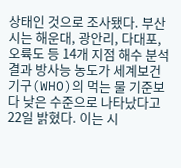상태인 것으로 조사됐다. 부산시는 해운대, 광안리, 다대포, 오륙도 등 14개 지점 해수 분석 결과 방사능 농도가 세계보건기구(WHO)의 먹는 물 기준보다 낮은 수준으로 나타났다고 22일 밝혔다. 이는 시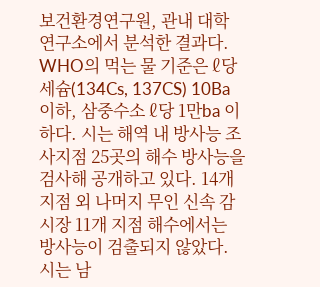보건환경연구원, 관내 대학 연구소에서 분석한 결과다. WHO의 먹는 물 기준은 ℓ당 세슘(134Cs, 137CS) 10Ba 이하, 삼중수소 ℓ당 1만ba 이하다. 시는 해역 내 방사능 조사지점 25곳의 해수 방사능을 검사해 공개하고 있다. 14개 지점 외 나머지 무인 신속 감시장 11개 지점 해수에서는 방사능이 검출되지 않았다. 시는 남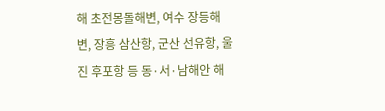해 초전몽돌해변, 여수 장등해변, 장흥 삼산항, 군산 선유항, 울진 후포항 등 동·서·남해안 해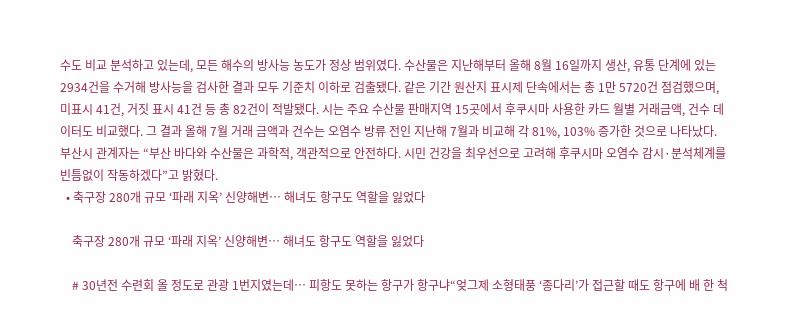수도 비교 분석하고 있는데, 모든 해수의 방사능 농도가 정상 범위였다. 수산물은 지난해부터 올해 8월 16일까지 생산, 유통 단계에 있는 2934건을 수거해 방사능을 검사한 결과 모두 기준치 이하로 검출됐다. 같은 기간 원산지 표시제 단속에서는 총 1만 5720건 점검했으며, 미표시 41건, 거짓 표시 41건 등 총 82건이 적발됐다. 시는 주요 수산물 판매지역 15곳에서 후쿠시마 사용한 카드 월별 거래금액, 건수 데이터도 비교했다. 그 결과 올해 7월 거래 금액과 건수는 오염수 방류 전인 지난해 7월과 비교해 각 81%, 103% 증가한 것으로 나타났다. 부산시 관계자는 “부산 바다와 수산물은 과학적, 객관적으로 안전하다. 시민 건강을 최우선으로 고려해 후쿠시마 오염수 감시·분석체계를 빈틈없이 작동하겠다”고 밝혔다.
  • 축구장 280개 규모 ‘파래 지옥’ 신양해변… 해녀도 항구도 역할을 잃었다

    축구장 280개 규모 ‘파래 지옥’ 신양해변… 해녀도 항구도 역할을 잃었다

    # 30년전 수련회 올 정도로 관광 1번지였는데… 피항도 못하는 항구가 항구냐“엊그제 소형태풍 ‘종다리’가 접근할 때도 항구에 배 한 척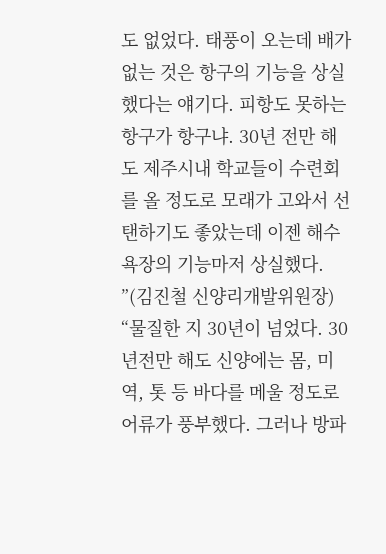도 없었다. 태풍이 오는데 배가 없는 것은 항구의 기능을 상실했다는 얘기다. 피항도 못하는 항구가 항구냐. 30년 전만 해도 제주시내 학교들이 수련회를 올 정도로 모래가 고와서 선탠하기도 좋았는데 이젠 해수욕장의 기능마저 상실했다. ”(김진철 신양리개발위원장) “물질한 지 30년이 넘었다. 30년전만 해도 신양에는 몸, 미역, 톳 등 바다를 메울 정도로 어류가 풍부했다. 그러나 방파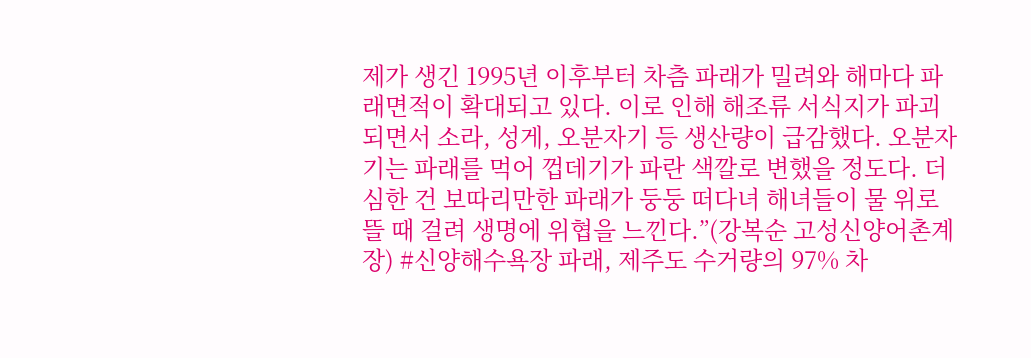제가 생긴 1995년 이후부터 차츰 파래가 밀려와 해마다 파래면적이 확대되고 있다. 이로 인해 해조류 서식지가 파괴되면서 소라, 성게, 오분자기 등 생산량이 급감했다. 오분자기는 파래를 먹어 껍데기가 파란 색깔로 변했을 정도다. 더 심한 건 보따리만한 파래가 둥둥 떠다녀 해녀들이 물 위로 뜰 때 걸려 생명에 위협을 느낀다.”(강복순 고성신양어촌계장) #신양해수욕장 파래, 제주도 수거량의 97% 차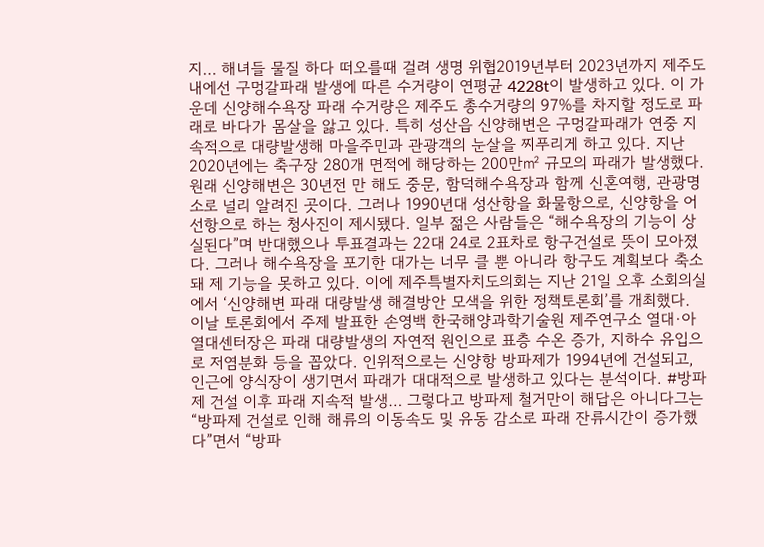지… 해녀들 물질 하다 떠오를때 걸려 생명 위협2019년부터 2023년까지 제주도내에선 구멍갈파래 발생에 따른 수거량이 연평균 4228t이 발생하고 있다. 이 가운데 신양해수욕장 파래 수거량은 제주도 총수거량의 97%를 차지할 정도로 파래로 바다가 몸살을 앓고 있다. 특히 성산읍 신양해변은 구멍갈파래가 연중 지속적으로 대량발생해 마을주민과 관광객의 눈살을 찌푸리게 하고 있다. 지난 2020년에는 축구장 280개 면적에 해당하는 200만㎡ 규모의 파래가 발생했다. 원래 신양해변은 30년전 만 해도 중문, 함덕해수욕장과 함께 신혼여행, 관광명소로 널리 알려진 곳이다. 그러나 1990년대 성산항을 화물항으로, 신양항을 어선항으로 하는 청사진이 제시됐다. 일부 젊은 사람들은 “해수욕장의 기능이 상실된다”며 반대했으나 투표결과는 22대 24로 2표차로 항구건설로 뜻이 모아졌다. 그러나 해수욕장을 포기한 대가는 너무 클 뿐 아니라 항구도 계획보다 축소돼 제 기능을 못하고 있다. 이에 제주특별자치도의회는 지난 21일 오후 소회의실에서 ‘신양해변 파래 대량발생 해결방안 모색을 위한 정책토론회’를 개최했다. 이날 토론회에서 주제 발표한 손영백 한국해양과학기술원 제주연구소 열대·아열대센터장은 파래 대량발생의 자연적 원인으로 표층 수온 증가, 지하수 유입으로 저염분화 등을 꼽았다. 인위적으로는 신양항 방파제가 1994년에 건설되고, 인근에 양식장이 생기면서 파래가 대대적으로 발생하고 있다는 분석이다. #방파제 건설 이후 파래 지속적 발생… 그렇다고 방파제 철거만이 해답은 아니다그는 “방파제 건설로 인해 해류의 이동속도 및 유동 감소로 파래 잔류시간이 증가했다”면서 “방파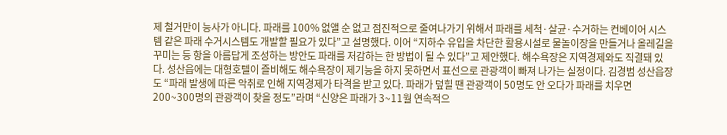제 철거만이 능사가 아니다. 파래를 100% 없앨 순 없고 점진적으로 줄여나가기 위해서 파래를 세척·살균·수거하는 컨베이어 시스템 같은 파래 수거시스템도 개발할 필요가 있다”고 설명했다. 이어 “지하수 유입을 차단한 활용시설로 물놀이장을 만들거나 올레길을 꾸미는 등 항을 아름답게 조성하는 방안도 파래를 저감하는 한 방법이 될 수 있다”고 제안했다. 해수욕장은 지역경제와도 직결돼 있다. 성산읍에는 대형호텔이 즐비해도 해수욕장이 제기능을 하지 못하면서 표선으로 관광객이 빠져 나가는 실정이다. 김경범 성산읍장도 “파래 발생에 따른 악취로 인해 지역경제가 타격을 받고 있다. 파래가 덮힐 땐 관광객이 50명도 안 오다가 파래를 치우면 200~300명의 관광객이 찾을 정도”라며 “신양은 파래가 3~11월 연속적으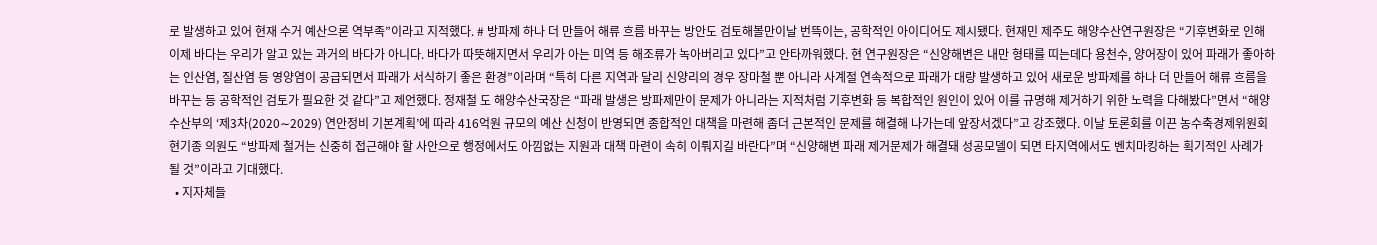로 발생하고 있어 현재 수거 예산으론 역부족”이라고 지적했다. # 방파제 하나 더 만들어 해류 흐름 바꾸는 방안도 검토해볼만이날 번뜩이는, 공학적인 아이디어도 제시됐다. 현재민 제주도 해양수산연구원장은 “기후변화로 인해 이제 바다는 우리가 알고 있는 과거의 바다가 아니다. 바다가 따뜻해지면서 우리가 아는 미역 등 해조류가 녹아버리고 있다”고 안타까워했다. 현 연구원장은 “신양해변은 내만 형태를 띠는데다 용천수, 양어장이 있어 파래가 좋아하는 인산염, 질산염 등 영양염이 공급되면서 파래가 서식하기 좋은 환경”이라며 “특히 다른 지역과 달리 신양리의 경우 장마철 뿐 아니라 사계절 연속적으로 파래가 대량 발생하고 있어 새로운 방파제를 하나 더 만들어 해류 흐름을 바꾸는 등 공학적인 검토가 필요한 것 같다”고 제언했다. 정재철 도 해양수산국장은 “파래 발생은 방파제만이 문제가 아니라는 지적처럼 기후변화 등 복합적인 원인이 있어 이를 규명해 제거하기 위한 노력을 다해봤다”면서 “해양수산부의 ‘제3차(2020∼2029) 연안정비 기본계획’에 따라 416억원 규모의 예산 신청이 반영되면 종합적인 대책을 마련해 좀더 근본적인 문제를 해결해 나가는데 앞장서겠다”고 강조했다. 이날 토론회를 이끈 농수축경제위원회 현기종 의원도 “방파제 철거는 신중히 접근해야 할 사안으로 행정에서도 아낌없는 지원과 대책 마련이 속히 이뤄지길 바란다”며 “신양해변 파래 제거문제가 해결돼 성공모델이 되면 타지역에서도 벤치마킹하는 획기적인 사례가 될 것”이라고 기대했다.
  • 지자체들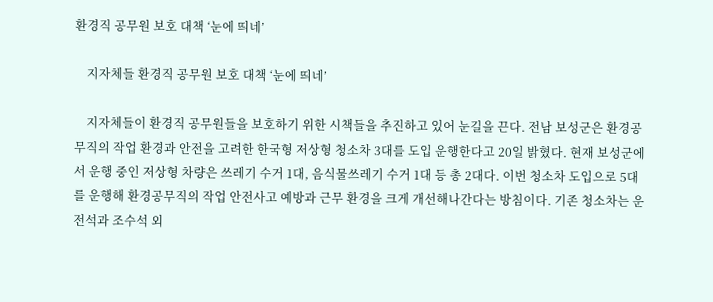환경직 공무원 보호 대책 ‘눈에 띄네’

    지자체들 환경직 공무원 보호 대책 ‘눈에 띄네’

    지자체들이 환경직 공무원들을 보호하기 위한 시책들을 추진하고 있어 눈길을 끈다. 전남 보성군은 환경공무직의 작업 환경과 안전을 고려한 한국형 저상형 청소차 3대를 도입 운행한다고 20일 밝혔다. 현재 보성군에서 운행 중인 저상형 차량은 쓰레기 수거 1대, 음식물쓰레기 수거 1대 등 총 2대다. 이번 청소차 도입으로 5대를 운행해 환경공무직의 작업 안전사고 예방과 근무 환경을 크게 개선해나간다는 방침이다. 기존 청소차는 운전석과 조수석 외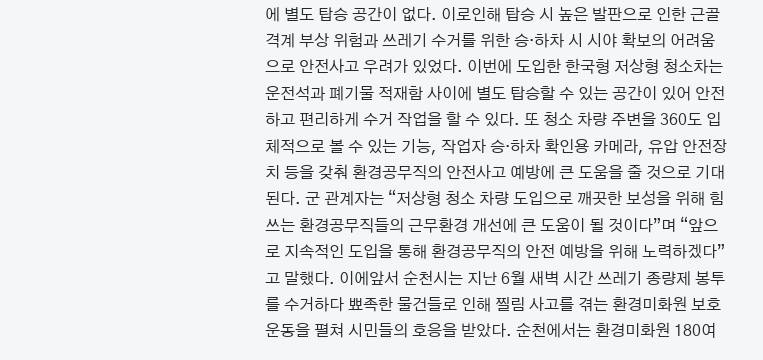에 별도 탑승 공간이 없다. 이로인해 탑승 시 높은 발판으로 인한 근골격계 부상 위험과 쓰레기 수거를 위한 승·하차 시 시야 확보의 어려움으로 안전사고 우려가 있었다. 이번에 도입한 한국형 저상형 청소차는 운전석과 폐기물 적재함 사이에 별도 탑승할 수 있는 공간이 있어 안전하고 편리하게 수거 작업을 할 수 있다. 또 청소 차량 주변을 360도 입체적으로 볼 수 있는 기능, 작업자 승·하차 확인용 카메라, 유압 안전장치 등을 갖춰 환경공무직의 안전사고 예방에 큰 도움을 줄 것으로 기대된다. 군 관계자는 “저상형 청소 차량 도입으로 깨끗한 보성을 위해 힘쓰는 환경공무직들의 근무환경 개선에 큰 도움이 될 것이다”며 “앞으로 지속적인 도입을 통해 환경공무직의 안전 예방을 위해 노력하겠다”고 말했다. 이에앞서 순천시는 지난 6월 새벽 시간 쓰레기 종량제 봉투를 수거하다 뾰족한 물건들로 인해 찔림 사고를 겪는 환경미화원 보호 운동을 펼쳐 시민들의 호응을 받았다. 순천에서는 환경미화원 180여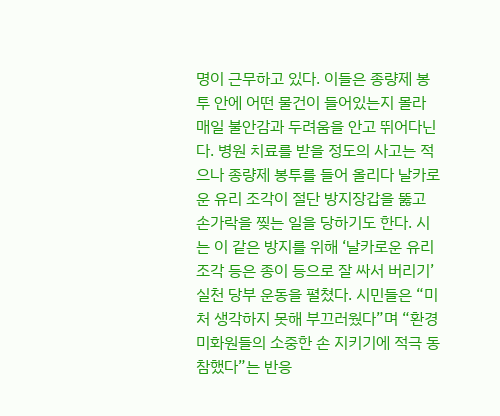명이 근무하고 있다. 이들은 종량제 봉투 안에 어떤 물건이 들어있는지 몰라 매일 불안감과 두려움을 안고 뛰어다닌다. 병원 치료를 받을 정도의 사고는 적으나 종량제 봉투를 들어 올리다 날카로운 유리 조각이 절단 방지장갑을 뚫고 손가락을 찢는 일을 당하기도 한다. 시는 이 같은 방지를 위해 ‘날카로운 유리조각 등은 종이 등으로 잘 싸서 버리기’ 실천 당부 운동을 펼쳤다. 시민들은 “미처 생각하지 못해 부끄러웠다”며 “환경미화원들의 소중한 손 지키기에 적극 동참했다”는 반응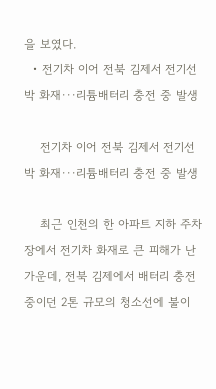을 보였다.
  • 전기차 이어 전북 김제서 전기선박 화재···리튬배터리 충전 중 발생

    전기차 이어 전북 김제서 전기선박 화재···리튬배터리 충전 중 발생

    최근 인천의 한 아파트 지하 주차장에서 전기차 화재로 큰 피해가 난 가운데, 전북 김제에서 배터리 충전 중이던 2톤 규모의 청소선에 불이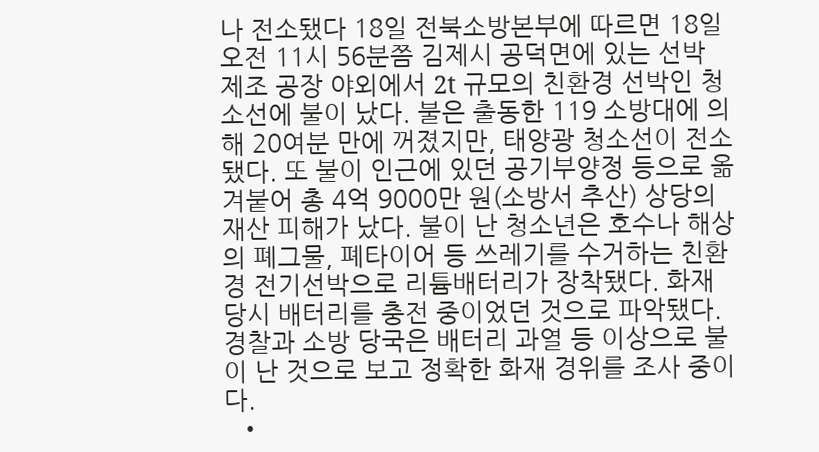나 전소됐다 18일 전북소방본부에 따르면 18일 오전 11시 56분쯤 김제시 공덕면에 있는 선박 제조 공장 야외에서 2t 규모의 친환경 선박인 청소선에 불이 났다. 불은 출동한 119 소방대에 의해 20여분 만에 꺼졌지만, 태양광 청소선이 전소됐다. 또 불이 인근에 있던 공기부양정 등으로 옮겨붙어 총 4억 9000만 원(소방서 추산) 상당의 재산 피해가 났다. 불이 난 청소년은 호수나 해상의 폐그물, 폐타이어 등 쓰레기를 수거하는 친환경 전기선박으로 리튬배터리가 장착됐다. 화재 당시 배터리를 충전 중이었던 것으로 파악됐다. 경찰과 소방 당국은 배터리 과열 등 이상으로 불이 난 것으로 보고 정확한 화재 경위를 조사 중이다.
  •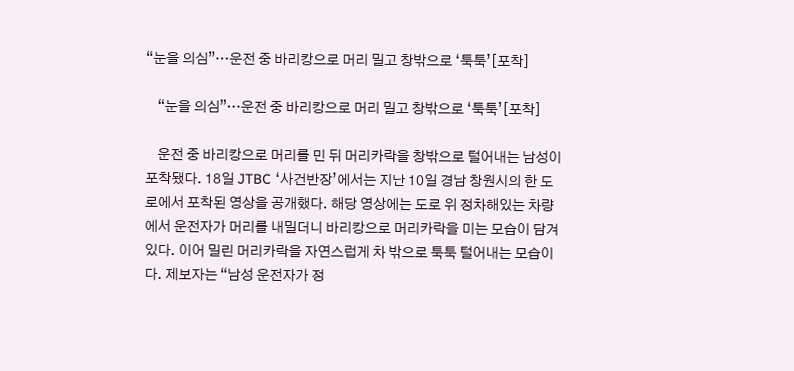“눈을 의심”…운전 중 바리캉으로 머리 밀고 창밖으로 ‘툭툭’[포착]

    “눈을 의심”…운전 중 바리캉으로 머리 밀고 창밖으로 ‘툭툭’[포착]

    운전 중 바리캉으로 머리를 민 뒤 머리카락을 창밖으로 털어내는 남성이 포착됐다. 18일 JTBC ‘사건반장’에서는 지난 10일 경남 창원시의 한 도로에서 포착된 영상을 공개했다. 해당 영상에는 도로 위 정차해있는 차량에서 운전자가 머리를 내밀더니 바리캉으로 머리카락을 미는 모습이 담겨 있다. 이어 밀린 머리카락을 자연스럽게 차 밖으로 툭툭 털어내는 모습이다. 제보자는 “남성 운전자가 정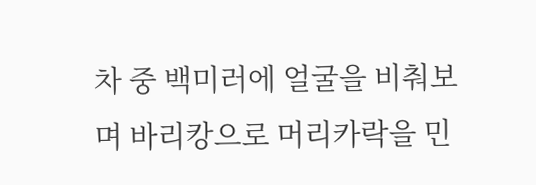차 중 백미러에 얼굴을 비춰보며 바리캉으로 머리카락을 민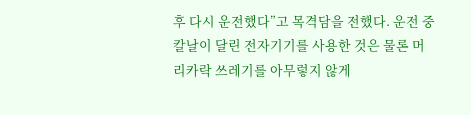후 다시 운전했다”고 목격담을 전했다. 운전 중 칼날이 달린 전자기기를 사용한 것은 물론 머리카락 쓰레기를 아무렇지 않게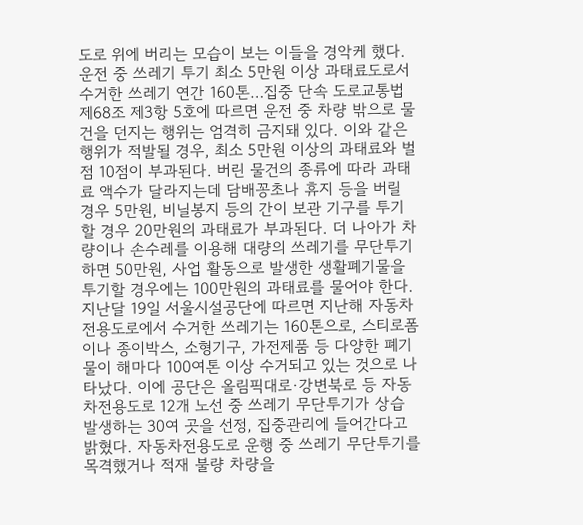도로 위에 버리는 모습이 보는 이들을 경악케 했다. 운전 중 쓰레기 투기 최소 5만원 이상 과태료도로서 수거한 쓰레기 연간 160톤…집중 단속 도로교통법 제68조 제3항 5호에 따르면 운전 중 차량 밖으로 물건을 던지는 행위는 엄격히 금지돼 있다. 이와 같은 행위가 적발될 경우, 최소 5만원 이상의 과태료와 벌점 10점이 부과된다. 버린 물건의 종류에 따라 과태료 액수가 달라지는데 담배꽁초나 휴지 등을 버릴 경우 5만원, 비닐봉지 등의 간이 보관 기구를 투기할 경우 20만원의 과태료가 부과된다. 더 나아가 차량이나 손수레를 이용해 대량의 쓰레기를 무단투기하면 50만원, 사업 활동으로 발생한 생활폐기물을 투기할 경우에는 100만원의 과태료를 물어야 한다. 지난달 19일 서울시설공단에 따르면 지난해 자동차전용도로에서 수거한 쓰레기는 160톤으로, 스티로폼이나 종이박스, 소형기구, 가전제품 등 다양한 폐기물이 해마다 100여톤 이상 수거되고 있는 것으로 나타났다. 이에 공단은 올림픽대로·강변북로 등 자동차전용도로 12개 노선 중 쓰레기 무단투기가 상습 발생하는 30여 곳을 선정, 집중관리에 들어간다고 밝혔다. 자동차전용도로 운행 중 쓰레기 무단투기를 목격했거나 적재 불량 차량을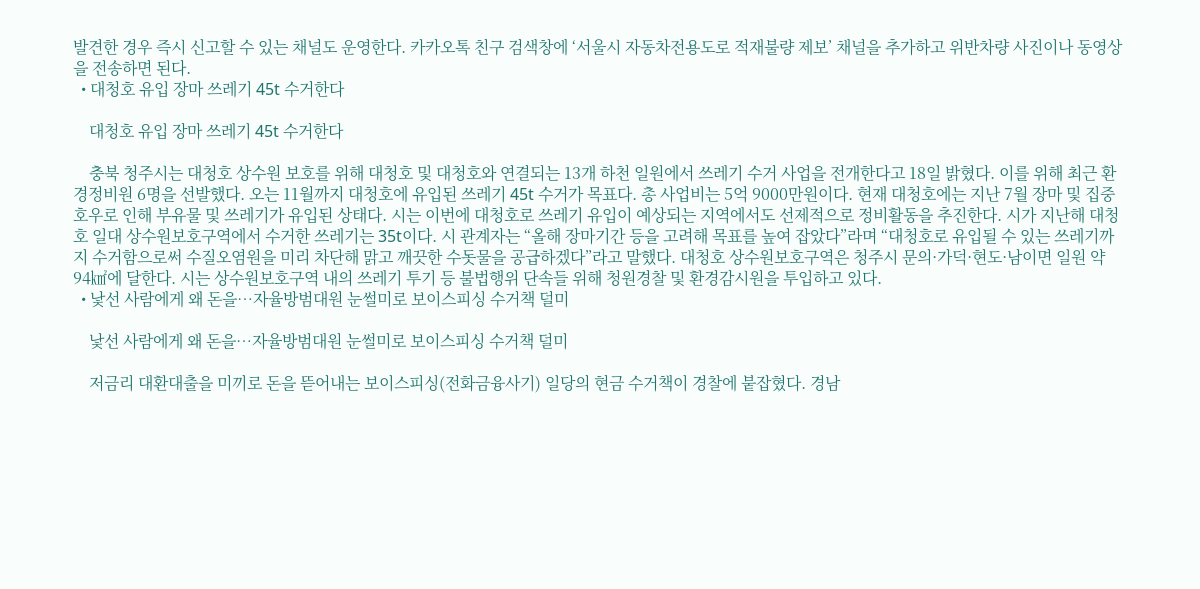발견한 경우 즉시 신고할 수 있는 채널도 운영한다. 카카오톡 친구 검색창에 ‘서울시 자동차전용도로 적재불량 제보’ 채널을 추가하고 위반차량 사진이나 동영상을 전송하면 된다.
  • 대청호 유입 장마 쓰레기 45t 수거한다

    대청호 유입 장마 쓰레기 45t 수거한다

    충북 청주시는 대청호 상수원 보호를 위해 대청호 및 대청호와 연결되는 13개 하천 일원에서 쓰레기 수거 사업을 전개한다고 18일 밝혔다. 이를 위해 최근 환경정비원 6명을 선발했다. 오는 11월까지 대청호에 유입된 쓰레기 45t 수거가 목표다. 총 사업비는 5억 9000만원이다. 현재 대청호에는 지난 7월 장마 및 집중호우로 인해 부유물 및 쓰레기가 유입된 상태다. 시는 이번에 대청호로 쓰레기 유입이 예상되는 지역에서도 선제적으로 정비활동을 추진한다. 시가 지난해 대청호 일대 상수원보호구역에서 수거한 쓰레기는 35t이다. 시 관계자는 “올해 장마기간 등을 고려해 목표를 높여 잡았다”라며 “대청호로 유입될 수 있는 쓰레기까지 수거함으로써 수질오염원을 미리 차단해 맑고 깨끗한 수돗물을 공급하겠다”라고 말했다. 대청호 상수원보호구역은 청주시 문의·가덕·현도·남이면 일원 약 94㎢에 달한다. 시는 상수원보호구역 내의 쓰레기 투기 등 불법행위 단속들 위해 청원경찰 및 환경감시원을 투입하고 있다.
  • 낯선 사람에게 왜 돈을…자율방범대원 눈썰미로 보이스피싱 수거책 덜미

    낯선 사람에게 왜 돈을…자율방범대원 눈썰미로 보이스피싱 수거책 덜미

    저금리 대환대출을 미끼로 돈을 뜯어내는 보이스피싱(전화금융사기) 일당의 현금 수거책이 경찰에 붙잡혔다. 경남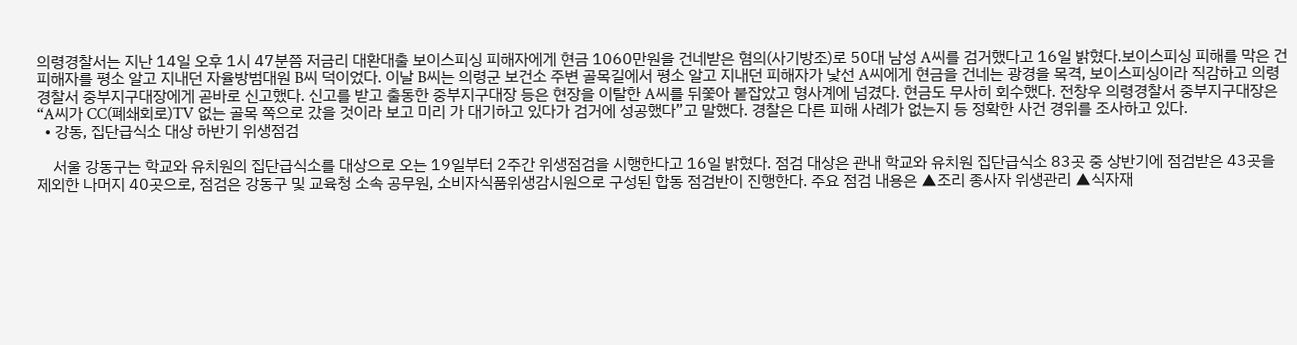의령경찰서는 지난 14일 오후 1시 47분쯤 저금리 대환대출 보이스피싱 피해자에게 현금 1060만원을 건네받은 혐의(사기방조)로 50대 남성 A씨를 검거했다고 16일 밝혔다.보이스피싱 피해를 막은 건 피해자를 평소 알고 지내던 자율방범대원 B씨 덕이었다. 이날 B씨는 의령군 보건소 주변 골목길에서 평소 알고 지내던 피해자가 낯선 A씨에게 현금을 건네는 광경을 목격, 보이스피싱이라 직감하고 의령경찰서 중부지구대장에게 곧바로 신고했다. 신고를 받고 출동한 중부지구대장 등은 현장을 이탈한 A씨를 뒤쫓아 붙잡았고 형사계에 넘겼다. 현금도 무사히 회수했다. 전창우 의령경찰서 중부지구대장은 “A씨가 CC(폐쇄회로)TV 없는 골목 쪽으로 갔을 것이라 보고 미리 가 대기하고 있다가 검거에 성공했다”고 말했다. 경찰은 다른 피해 사례가 없는지 등 정확한 사건 경위를 조사하고 있다.
  • 강동, 집단급식소 대상 하반기 위생점검

    서울 강동구는 학교와 유치원의 집단급식소를 대상으로 오는 19일부터 2주간 위생점검을 시행한다고 16일 밝혔다. 점검 대상은 관내 학교와 유치원 집단급식소 83곳 중 상반기에 점검받은 43곳을 제외한 나머지 40곳으로, 점검은 강동구 및 교육청 소속 공무원, 소비자식품위생감시원으로 구성된 합동 점검반이 진행한다. 주요 점검 내용은 ▲조리 종사자 위생관리 ▲식자재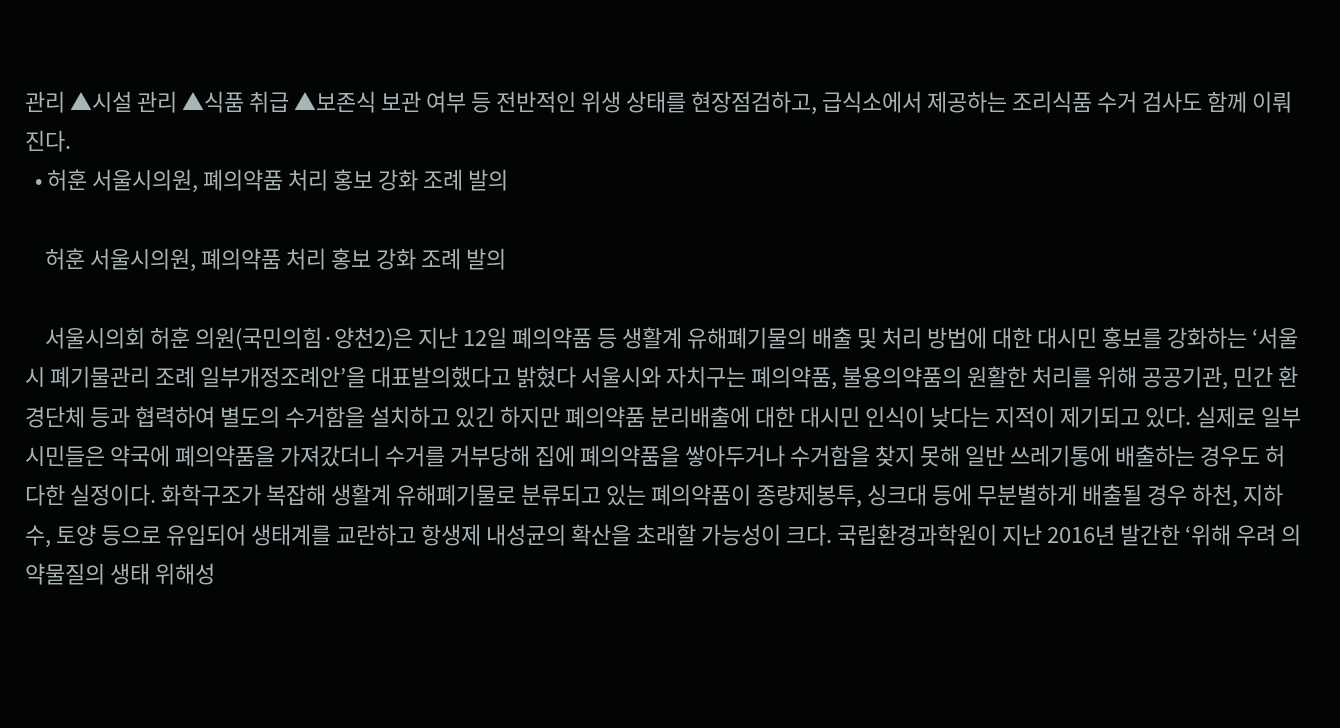관리 ▲시설 관리 ▲식품 취급 ▲보존식 보관 여부 등 전반적인 위생 상태를 현장점검하고, 급식소에서 제공하는 조리식품 수거 검사도 함께 이뤄진다.
  • 허훈 서울시의원, 폐의약품 처리 홍보 강화 조례 발의

    허훈 서울시의원, 폐의약품 처리 홍보 강화 조례 발의

    서울시의회 허훈 의원(국민의힘·양천2)은 지난 12일 폐의약품 등 생활계 유해폐기물의 배출 및 처리 방법에 대한 대시민 홍보를 강화하는 ‘서울시 폐기물관리 조례 일부개정조례안’을 대표발의했다고 밝혔다 서울시와 자치구는 폐의약품, 불용의약품의 원활한 처리를 위해 공공기관, 민간 환경단체 등과 협력하여 별도의 수거함을 설치하고 있긴 하지만 폐의약품 분리배출에 대한 대시민 인식이 낮다는 지적이 제기되고 있다. 실제로 일부 시민들은 약국에 폐의약품을 가져갔더니 수거를 거부당해 집에 폐의약품을 쌓아두거나 수거함을 찾지 못해 일반 쓰레기통에 배출하는 경우도 허다한 실정이다. 화학구조가 복잡해 생활계 유해폐기물로 분류되고 있는 폐의약품이 종량제봉투, 싱크대 등에 무분별하게 배출될 경우 하천, 지하수, 토양 등으로 유입되어 생태계를 교란하고 항생제 내성균의 확산을 초래할 가능성이 크다. 국립환경과학원이 지난 2016년 발간한 ‘위해 우려 의약물질의 생태 위해성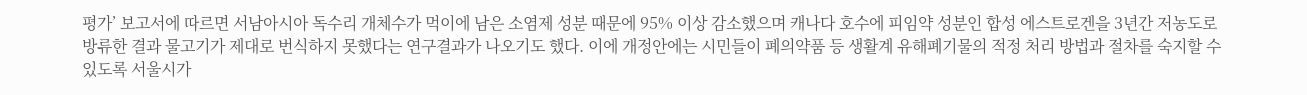평가’ 보고서에 따르면 서남아시아 독수리 개체수가 먹이에 남은 소염제 성분 때문에 95% 이상 감소했으며 캐나다 호수에 피임약 성분인 합성 에스트로겐을 3년간 저농도로 방류한 결과 물고기가 제대로 번식하지 못했다는 연구결과가 나오기도 했다. 이에 개정안에는 시민들이 폐의약품 등 생활계 유해폐기물의 적정 처리 방법과 절차를 숙지할 수 있도록 서울시가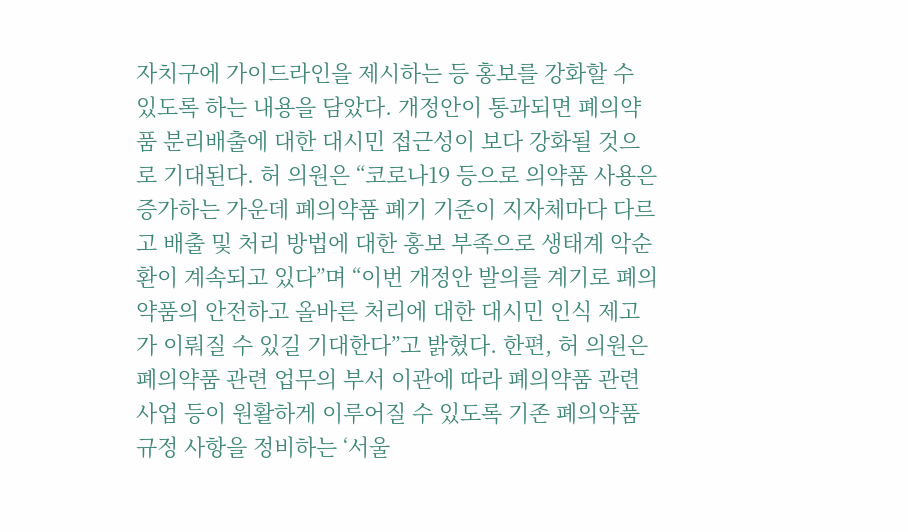자치구에 가이드라인을 제시하는 등 홍보를 강화할 수 있도록 하는 내용을 담았다. 개정안이 통과되면 폐의약품 분리배출에 대한 대시민 접근성이 보다 강화될 것으로 기대된다. 허 의원은 “코로나19 등으로 의약품 사용은 증가하는 가운데 폐의약품 폐기 기준이 지자체마다 다르고 배출 및 처리 방법에 대한 홍보 부족으로 생태계 악순환이 계속되고 있다”며 “이번 개정안 발의를 계기로 폐의약품의 안전하고 올바른 처리에 대한 대시민 인식 제고가 이뤄질 수 있길 기대한다”고 밝혔다. 한편, 허 의원은 폐의약품 관련 업무의 부서 이관에 따라 폐의약품 관련 사업 등이 원활하게 이루어질 수 있도록 기존 폐의약품 규정 사항을 정비하는 ‘서울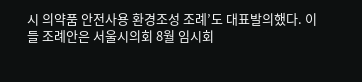시 의약품 안전사용 환경조성 조례’도 대표발의했다. 이들 조례안은 서울시의회 8월 임시회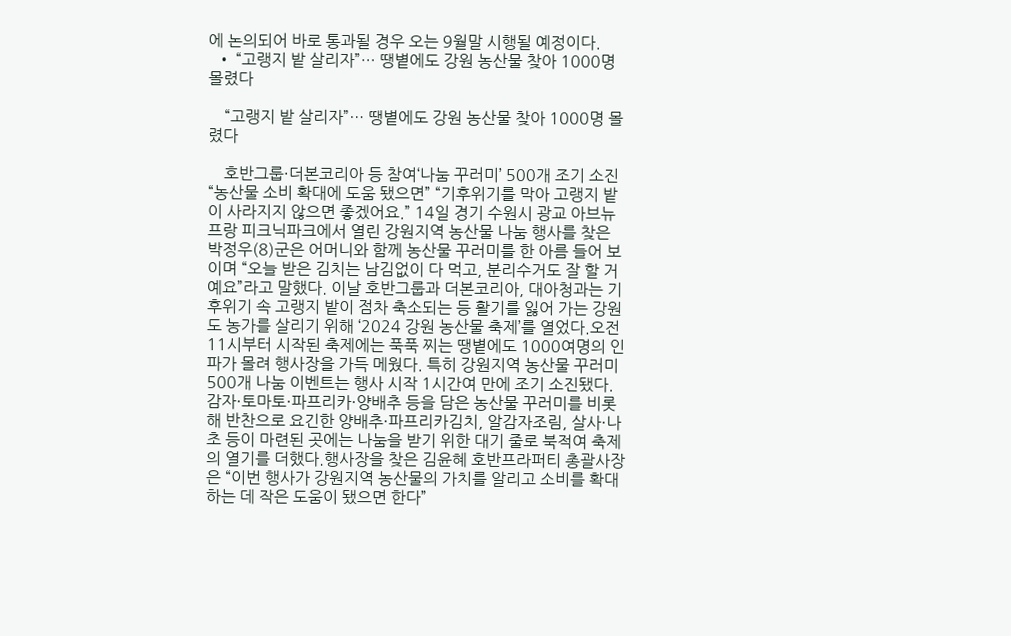에 논의되어 바로 통과될 경우 오는 9월말 시행될 예정이다.
  • “고랭지 밭 살리자”… 땡볕에도 강원 농산물 찾아 1000명 몰렸다

    “고랭지 밭 살리자”… 땡볕에도 강원 농산물 찾아 1000명 몰렸다

    호반그룹·더본코리아 등 참여‘나눔 꾸러미’ 500개 조기 소진“농산물 소비 확대에 도움 됐으면” “기후위기를 막아 고랭지 밭이 사라지지 않으면 좋겠어요.” 14일 경기 수원시 광교 아브뉴프랑 피크닉파크에서 열린 강원지역 농산물 나눔 행사를 찾은 박정우(8)군은 어머니와 함께 농산물 꾸러미를 한 아름 들어 보이며 “오늘 받은 김치는 남김없이 다 먹고, 분리수거도 잘 할 거예요”라고 말했다. 이날 호반그룹과 더본코리아, 대아청과는 기후위기 속 고랭지 밭이 점차 축소되는 등 활기를 잃어 가는 강원도 농가를 살리기 위해 ‘2024 강원 농산물 축제’를 열었다.오전 11시부터 시작된 축제에는 푹푹 찌는 땡볕에도 1000여명의 인파가 몰려 행사장을 가득 메웠다. 특히 강원지역 농산물 꾸러미 500개 나눔 이벤트는 행사 시작 1시간여 만에 조기 소진됐다. 감자·토마토·파프리카·양배추 등을 담은 농산물 꾸러미를 비롯해 반찬으로 요긴한 양배추·파프리카김치, 알감자조림, 살사·나초 등이 마련된 곳에는 나눔을 받기 위한 대기 줄로 북적여 축제의 열기를 더했다.행사장을 찾은 김윤혜 호반프라퍼티 총괄사장은 “이번 행사가 강원지역 농산물의 가치를 알리고 소비를 확대하는 데 작은 도움이 됐으면 한다”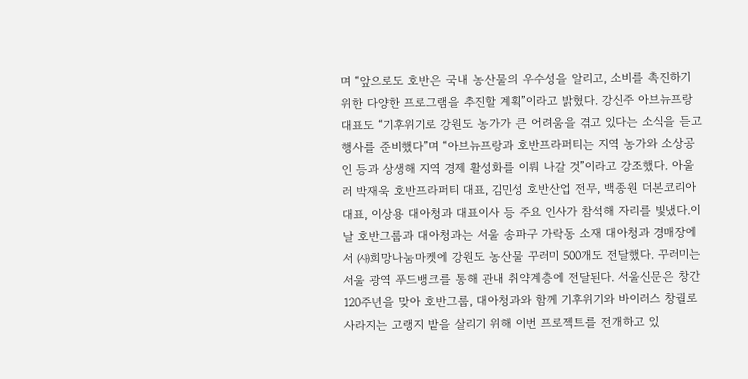며 “앞으로도 호반은 국내 농산물의 우수성을 알리고, 소비를 촉진하기 위한 다양한 프로그램을 추진할 계획”이라고 밝혔다. 강신주 아브뉴프랑 대표도 “기후위기로 강원도 농가가 큰 어려움을 겪고 있다는 소식을 듣고 행사를 준비했다”며 “아브뉴프랑과 호반프라퍼티는 지역 농가와 소상공인 등과 상생해 지역 경제 활성화를 이뤄 나갈 것”이라고 강조했다. 아울러 박재욱 호반프라퍼티 대표, 김민성 호반산업 전무, 백종원 더본코리아 대표, 이상용 대아청과 대표이사 등 주요 인사가 참석해 자리를 빛냈다.이날 호반그룹과 대아청과는 서울 송파구 가락동 소재 대아청과 경매장에서 ㈔희망나눔마켓에 강원도 농산물 꾸러미 500개도 전달했다. 꾸러미는 서울 광역 푸드뱅크를 통해 관내 취약계층에 전달된다. 서울신문은 창간 120주년을 맞아 호반그룹, 대아청과와 함께 기후위기와 바이러스 창궐로 사라지는 고랭지 밭을 살리기 위해 이번 프로젝트를 전개하고 있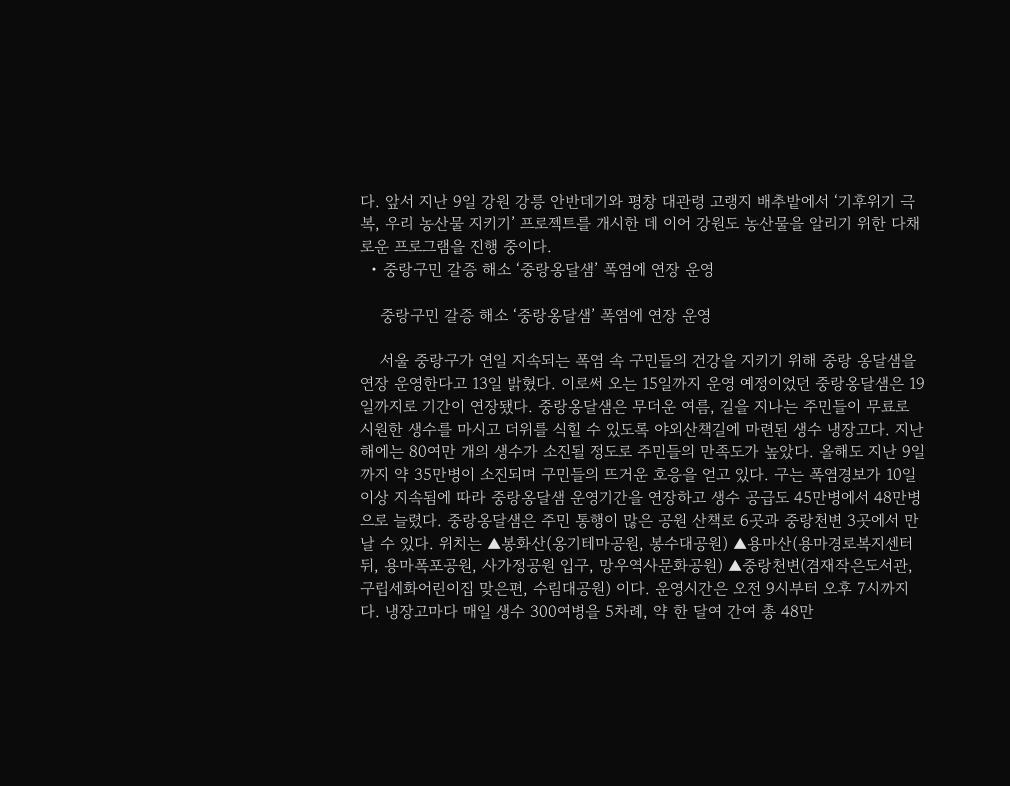다. 앞서 지난 9일 강원 강릉 안반데기와 평창 대관령 고랭지 배추밭에서 ‘기후위기 극복, 우리 농산물 지키기’ 프로젝트를 개시한 데 이어 강원도 농산물을 알리기 위한 다채로운 프로그램을 진행 중이다.
  • 중랑구민 갈증 해소 ‘중랑옹달샘’ 폭염에 연장 운영

    중랑구민 갈증 해소 ‘중랑옹달샘’ 폭염에 연장 운영

    서울 중랑구가 연일 지속되는 폭염 속 구민들의 건강을 지키기 위해 중랑 옹달샘을 연장 운영한다고 13일 밝혔다. 이로써 오는 15일까지 운영 예정이었던 중랑옹달샘은 19일까지로 기간이 연장됐다. 중랑옹달샘은 무더운 여름, 길을 지나는 주민들이 무료로 시원한 생수를 마시고 더위를 식힐 수 있도록 야외산책길에 마련된 생수 냉장고다. 지난해에는 80여만 개의 생수가 소진될 정도로 주민들의 만족도가 높았다. 올해도 지난 9일까지 약 35만병이 소진되며 구민들의 뜨거운 호응을 얻고 있다. 구는 폭염경보가 10일 이상 지속됨에 따라 중랑옹달샘 운영기간을 연장하고 생수 공급도 45만병에서 48만병으로 늘렸다. 중랑옹달샘은 주민 통행이 많은 공원 산책로 6곳과 중랑천변 3곳에서 만날 수 있다. 위치는 ▲봉화산(옹기테마공원, 봉수대공원) ▲용마산(용마경로복지센터 뒤, 용마폭포공원, 사가정공원 입구, 망우역사문화공원) ▲중랑천변(겸재작은도서관, 구립세화어린이집 맞은편, 수림대공원) 이다. 운영시간은 오전 9시부터 오후 7시까지다. 냉장고마다 매일 생수 300여병을 5차례, 약 한 달여 간여 총 48만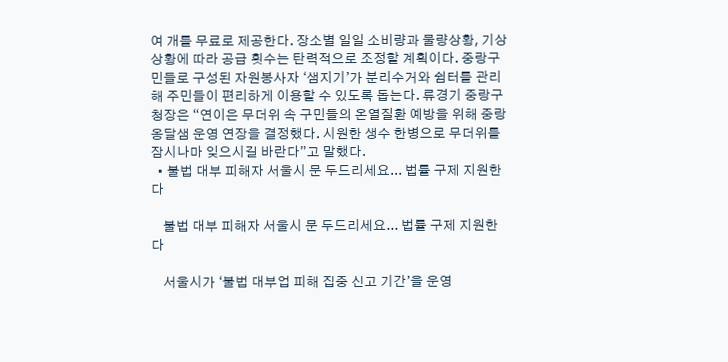여 개를 무료로 제공한다. 장소별 일일 소비량과 물량상황, 기상상황에 따라 공급 횟수는 탄력적으로 조정할 계획이다. 중랑구민들로 구성된 자원봉사자 ‘샘지기’가 분리수거와 쉼터를 관리해 주민들이 편리하게 이용할 수 있도록 돕는다. 류경기 중랑구청장은 “연이은 무더위 속 구민들의 온열질환 예방을 위해 중랑옹달샘 운영 연장을 결정했다. 시원한 생수 한병으로 무더위를 잠시나마 잊으시길 바란다”고 말했다.
  • 불법 대부 피해자 서울시 문 두드리세요... 법률 구제 지원한다

    불법 대부 피해자 서울시 문 두드리세요... 법률 구제 지원한다

    서울시가 ‘불법 대부업 피해 집중 신고 기간’을 운영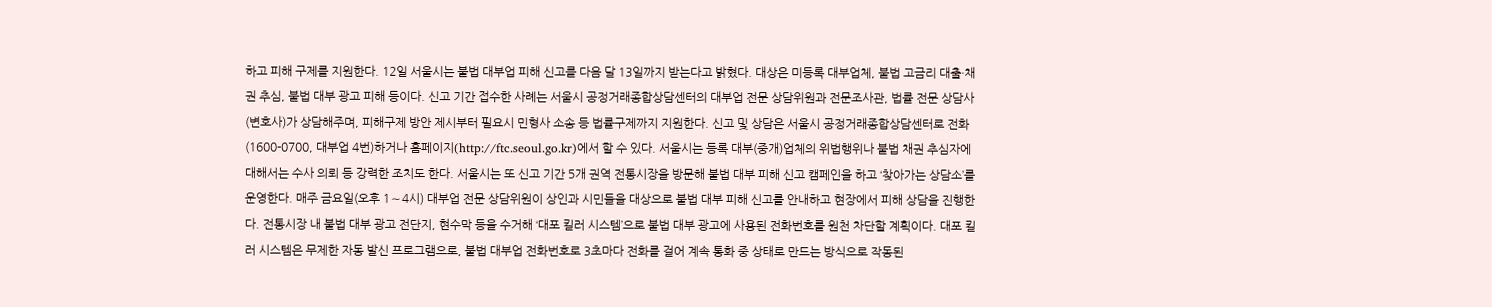하고 피해 구제를 지원한다. 12일 서울시는 불법 대부업 피해 신고를 다음 달 13일까지 받는다고 밝혔다. 대상은 미등록 대부업체, 불법 고금리 대출·채권 추심, 불법 대부 광고 피해 등이다. 신고 기간 접수한 사례는 서울시 공정거래종합상담센터의 대부업 전문 상담위원과 전문조사관, 법률 전문 상담사(변호사)가 상담해주며, 피해구제 방안 제시부터 필요시 민형사 소송 등 법률구제까지 지원한다. 신고 및 상담은 서울시 공정거래종합상담센터로 전화(1600-0700, 대부업 4번)하거나 홈페이지(http://ftc.seoul.go.kr)에서 할 수 있다. 서울시는 등록 대부(중개)업체의 위법행위나 불법 채권 추심자에 대해서는 수사 의뢰 등 강력한 조치도 한다. 서울시는 또 신고 기간 5개 권역 전통시장을 방문해 불법 대부 피해 신고 캠페인을 하고 ‘찾아가는 상담소’를 운영한다. 매주 금요일(오후 1∼4시) 대부업 전문 상담위원이 상인과 시민들을 대상으로 불법 대부 피해 신고를 안내하고 현장에서 피해 상담을 진행한다. 전통시장 내 불법 대부 광고 전단지, 현수막 등을 수거해 ‘대포 킬러 시스템’으로 불법 대부 광고에 사용된 전화번호를 원천 차단할 계획이다. 대포 킬러 시스템은 무제한 자동 발신 프로그램으로, 불법 대부업 전화번호로 3초마다 전화를 걸어 계속 통화 중 상태로 만드는 방식으로 작동된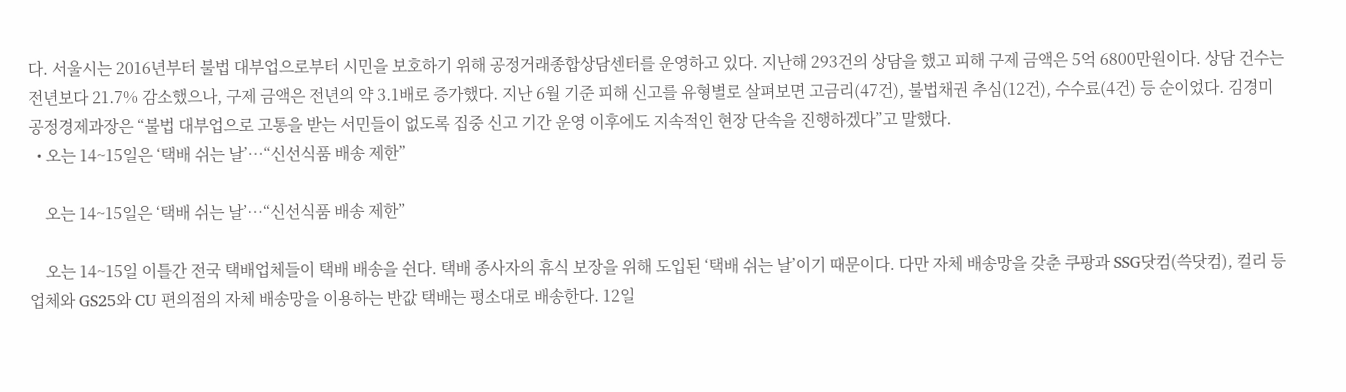다. 서울시는 2016년부터 불법 대부업으로부터 시민을 보호하기 위해 공정거래종합상담센터를 운영하고 있다. 지난해 293건의 상담을 했고 피해 구제 금액은 5억 6800만원이다. 상담 건수는 전년보다 21.7% 감소했으나, 구제 금액은 전년의 약 3.1배로 증가했다. 지난 6월 기준 피해 신고를 유형별로 살펴보면 고금리(47건), 불법채권 추심(12건), 수수료(4건) 등 순이었다. 김경미 공정경제과장은 “불법 대부업으로 고통을 받는 서민들이 없도록 집중 신고 기간 운영 이후에도 지속적인 현장 단속을 진행하겠다”고 말했다.
  • 오는 14~15일은 ‘택배 쉬는 날’…“신선식품 배송 제한”

    오는 14~15일은 ‘택배 쉬는 날’…“신선식품 배송 제한”

    오는 14~15일 이틀간 전국 택배업체들이 택배 배송을 쉰다. 택배 종사자의 휴식 보장을 위해 도입된 ‘택배 쉬는 날’이기 때문이다. 다만 자체 배송망을 갖춘 쿠팡과 SSG닷컴(쓱닷컴), 컬리 등 업체와 GS25와 CU 편의점의 자체 배송망을 이용하는 반값 택배는 평소대로 배송한다. 12일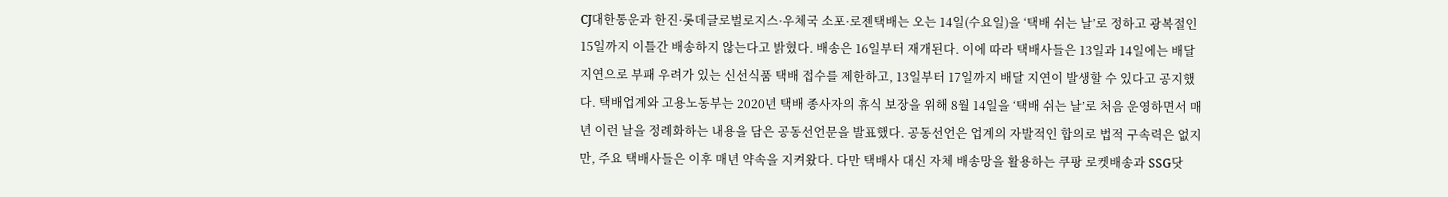CJ대한통운과 한진·롯데글로벌로지스·우체국 소포·로젠택배는 오는 14일(수요일)을 ‘택배 쉬는 날’로 정하고 광복절인 15일까지 이틀간 배송하지 않는다고 밝혔다. 배송은 16일부터 재개된다. 이에 따라 택배사들은 13일과 14일에는 배달 지연으로 부패 우려가 있는 신선식품 택배 접수를 제한하고, 13일부터 17일까지 배달 지연이 발생할 수 있다고 공지했다. 택배업계와 고용노동부는 2020년 택배 종사자의 휴식 보장을 위해 8월 14일을 ‘택배 쉬는 날’로 처음 운영하면서 매년 이런 날을 정례화하는 내용을 담은 공동선언문을 발표했다. 공동선언은 업계의 자발적인 합의로 법적 구속력은 없지만, 주요 택배사들은 이후 매년 약속을 지켜왔다. 다만 택배사 대신 자체 배송망을 활용하는 쿠팡 로켓배송과 SSG닷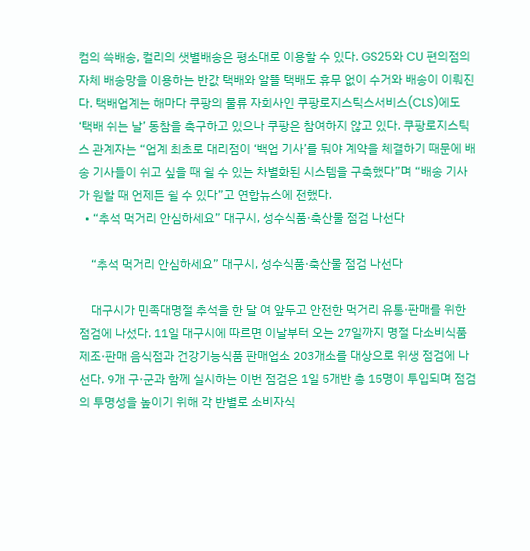컴의 쓱배송, 컬리의 샛별배송은 평소대로 이용할 수 있다. GS25와 CU 편의점의 자체 배송망을 이용하는 반값 택배와 알뜰 택배도 휴무 없이 수거와 배송이 이뤄진다. 택배업계는 해마다 쿠팡의 물류 자회사인 쿠팡로지스틱스서비스(CLS)에도 ‘택배 쉬는 날’ 동참을 촉구하고 있으나 쿠팡은 참여하지 않고 있다. 쿠팡로지스틱스 관계자는 “업계 최초로 대리점이 ‘백업 기사’를 둬야 계약을 체결하기 때문에 배송 기사들이 쉬고 싶을 때 쉴 수 있는 차별화된 시스템을 구축했다”며 “배송 기사가 원할 때 언제든 쉴 수 있다”고 연합뉴스에 전했다.
  • “추석 먹거리 안심하세요” 대구시, 성수식품·축산물 점검 나선다

    “추석 먹거리 안심하세요” 대구시, 성수식품·축산물 점검 나선다

    대구시가 민족대명절 추석을 한 달 여 앞두고 안전한 먹거리 유통·판매를 위한 점검에 나섰다. 11일 대구시에 따르면 이날부터 오는 27일까지 명절 다소비식품 제조·판매 음식점과 건강기능식품 판매업소 203개소를 대상으로 위생 점검에 나선다. 9개 구·군과 함께 실시하는 이번 점검은 1일 5개반 총 15명이 투입되며 점검의 투명성을 높이기 위해 각 반별로 소비자식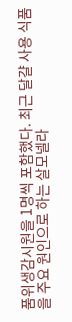품위생감시원을 1명씩 포함했다. 최근 달걀 사용 식품을 주요 원인으로 하는 살모넬라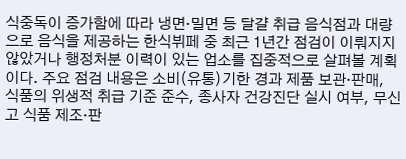식중독이 증가함에 따라 냉면·밀면 등 달걀 취급 음식점과 대량으로 음식을 제공하는 한식뷔페 중 최근 1년간 점검이 이뤄지지 않았거나 행정처분 이력이 있는 업소를 집중적으로 살펴볼 계획이다. 주요 점검 내용은 소비(유통)기한 경과 제품 보관·판매, 식품의 위생적 취급 기준 준수, 종사자 건강진단 실시 여부, 무신고 식품 제조·판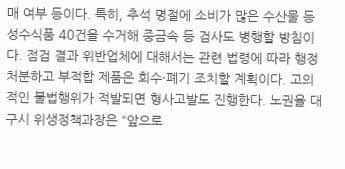매 여부 등이다. 특히, 추석 명절에 소비가 많은 수산물 등 성수식품 40건을 수거해 중금속 등 검사도 병행할 방침이다. 점검 결과 위반업체에 대해서는 관련 법령에 따라 행정처분하고 부적합 제품은 회수·폐기 조치할 계획이다. 고의적인 불법행위가 적발되면 형사고발도 진행한다. 노권율 대구시 위생정책과장은 “앞으로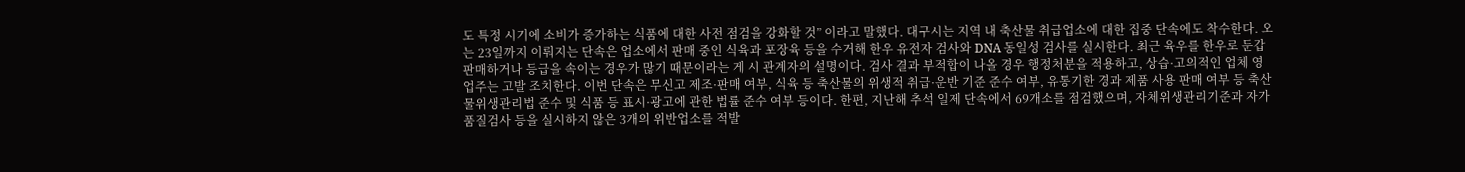도 특정 시기에 소비가 증가하는 식품에 대한 사전 점검을 강화할 것” 이라고 말했다. 대구시는 지역 내 축산물 취급업소에 대한 집중 단속에도 착수한다. 오는 23일까지 이뤄지는 단속은 업소에서 판매 중인 식육과 포장육 등을 수거해 한우 유전자 검사와 DNA 동일성 검사를 실시한다. 최근 육우를 한우로 둔갑 판매하거나 등급을 속이는 경우가 많기 때문이라는 게 시 관계자의 설명이다. 검사 결과 부적합이 나올 경우 행정처분을 적용하고, 상습·고의적인 업체 영업주는 고발 조치한다. 이번 단속은 무신고 제조·판매 여부, 식육 등 축산물의 위생적 취급·운반 기준 준수 여부, 유통기한 경과 제품 사용 판매 여부 등 축산물위생관리법 준수 및 식품 등 표시·광고에 관한 법률 준수 여부 등이다. 한편, 지난해 추석 일제 단속에서 69개소를 점검했으며, 자체위생관리기준과 자가품질검사 등을 실시하지 않은 3개의 위반업소를 적발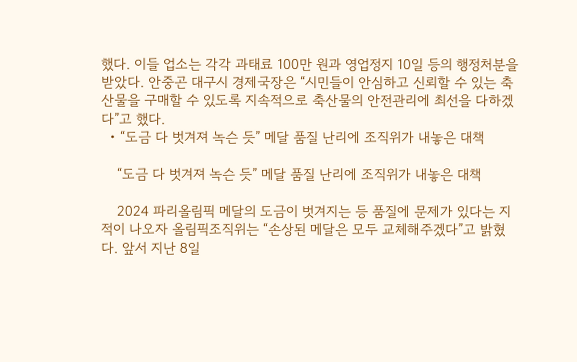했다. 이들 업소는 각각 과태료 100만 원과 영업정지 10일 등의 행정처분을 받았다. 안중곤 대구시 경제국장은 “시민들이 안심하고 신뢰할 수 있는 축산물을 구매할 수 있도록 지속적으로 축산물의 안전관리에 최선을 다하겠다”고 했다.
  • “도금 다 벗겨져 녹슨 듯” 메달 품질 난리에 조직위가 내놓은 대책

    “도금 다 벗겨져 녹슨 듯” 메달 품질 난리에 조직위가 내놓은 대책

    2024 파리올림픽 메달의 도금이 벗겨지는 등 품질에 문제가 있다는 지적이 나오자 올림픽조직위는 “손상된 메달은 모두 교체해주겠다”고 밝혔다. 앞서 지난 8일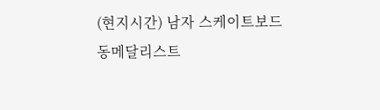(현지시간) 남자 스케이트보드 동메달리스트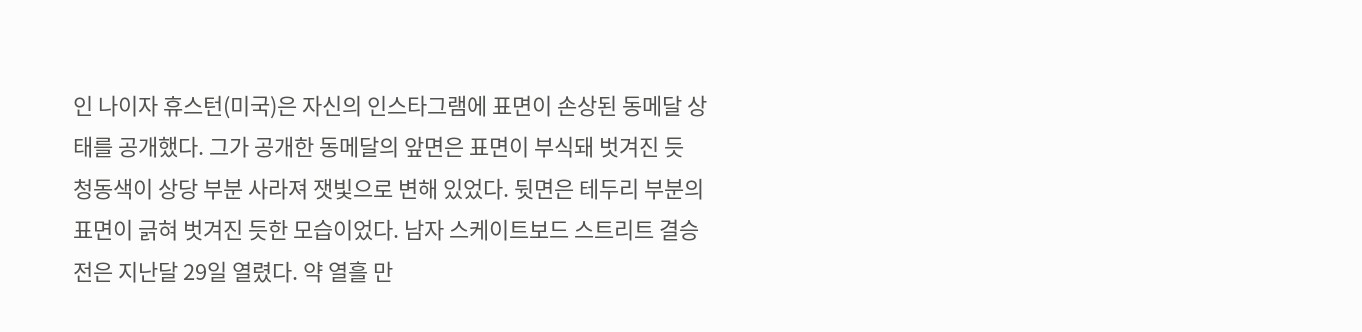인 나이자 휴스턴(미국)은 자신의 인스타그램에 표면이 손상된 동메달 상태를 공개했다. 그가 공개한 동메달의 앞면은 표면이 부식돼 벗겨진 듯 청동색이 상당 부분 사라져 잿빛으로 변해 있었다. 뒷면은 테두리 부분의 표면이 긁혀 벗겨진 듯한 모습이었다. 남자 스케이트보드 스트리트 결승전은 지난달 29일 열렸다. 약 열흘 만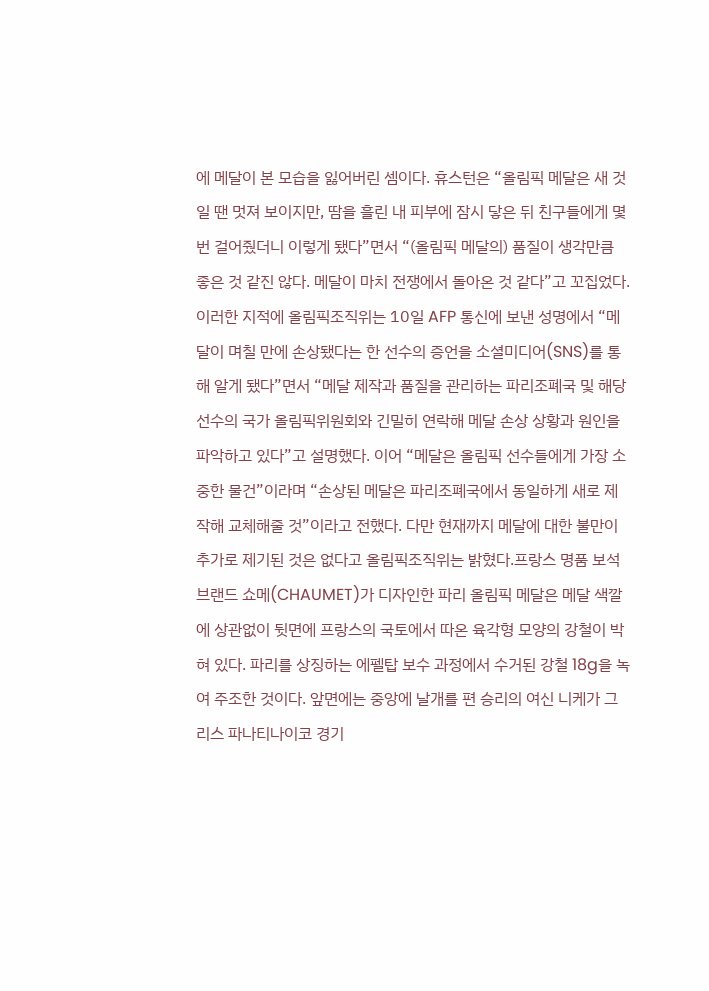에 메달이 본 모습을 잃어버린 셈이다. 휴스턴은 “올림픽 메달은 새 것일 땐 멋져 보이지만, 땀을 흘린 내 피부에 잠시 닿은 뒤 친구들에게 몇 번 걸어줬더니 이렇게 됐다”면서 “(올림픽 메달의) 품질이 생각만큼 좋은 것 같진 않다. 메달이 마치 전쟁에서 돌아온 것 같다”고 꼬집었다. 이러한 지적에 올림픽조직위는 10일 AFP 통신에 보낸 성명에서 “메달이 며칠 만에 손상됐다는 한 선수의 증언을 소셜미디어(SNS)를 통해 알게 됐다”면서 “메달 제작과 품질을 관리하는 파리조폐국 및 해당 선수의 국가 올림픽위원회와 긴밀히 연락해 메달 손상 상황과 원인을 파악하고 있다”고 설명했다. 이어 “메달은 올림픽 선수들에게 가장 소중한 물건”이라며 “손상된 메달은 파리조폐국에서 동일하게 새로 제작해 교체해줄 것”이라고 전했다. 다만 현재까지 메달에 대한 불만이 추가로 제기된 것은 없다고 올림픽조직위는 밝혔다.프랑스 명품 보석 브랜드 쇼메(CHAUMET)가 디자인한 파리 올림픽 메달은 메달 색깔에 상관없이 뒷면에 프랑스의 국토에서 따온 육각형 모양의 강철이 박혀 있다. 파리를 상징하는 에펠탑 보수 과정에서 수거된 강철 18g을 녹여 주조한 것이다. 앞면에는 중앙에 날개를 편 승리의 여신 니케가 그리스 파나티나이코 경기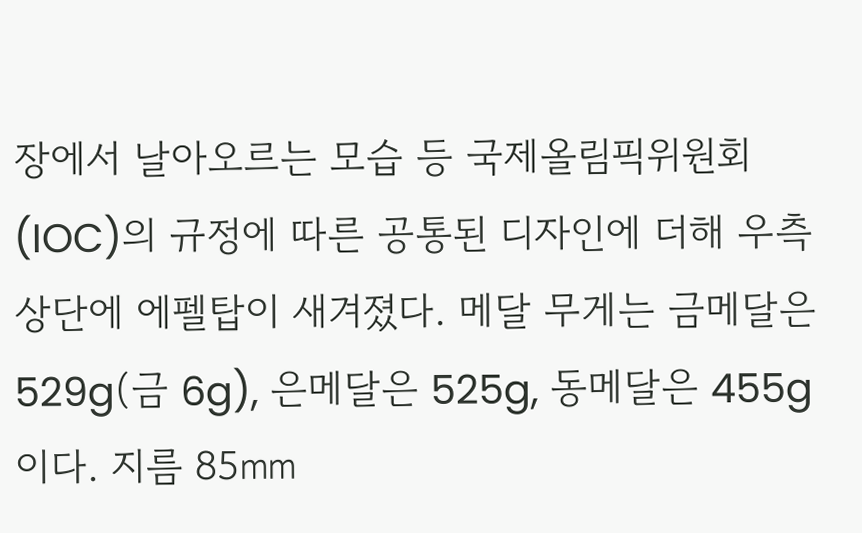장에서 날아오르는 모습 등 국제올림픽위원회(IOC)의 규정에 따른 공통된 디자인에 더해 우측 상단에 에펠탑이 새겨졌다. 메달 무게는 금메달은 529g(금 6g), 은메달은 525g, 동메달은 455g이다. 지름 85㎜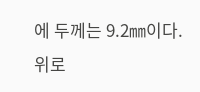에 두께는 9.2㎜이다.
위로